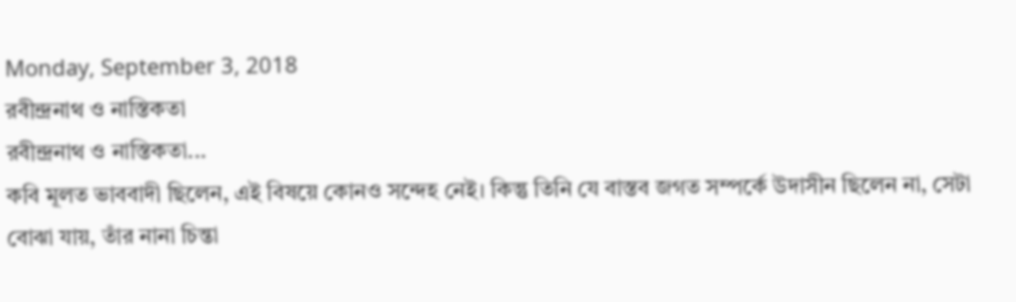Monday, September 3, 2018
রবীন্দ্রনাথ ও নাস্তিকতা
রবীন্দ্রনাথ ও নাস্তিকতা...
কবি মূলত ভাববাদী ছিলেন, এই বিষয়ে কোনও সন্দেহ নেই। কিন্তু তিনি যে বাস্তব জগত সম্পর্কে উদাসীন ছিলেন না, সেটা বোঝা যায়, তাঁর নানা চিন্তা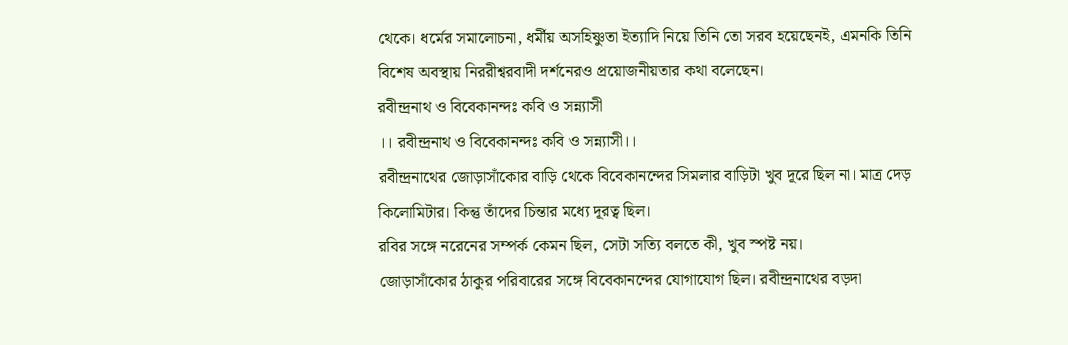থেকে। ধর্মের সমালোচনা, ধর্মীয় অসহিষ্ণুতা ইত্যাদি নিয়ে তিনি তো সরব হয়েছেনই, এমনকি তিনি বিশেষ অবস্থায় নিররীশ্বরবাদী দর্শনেরও প্রয়োজনীয়তার কথা বলেছেন।
রবীন্দ্রনাথ ও বিবেকানন্দঃ কবি ও সন্ন্যাসী
।। রবীন্দ্রনাথ ও বিবেকানন্দঃ কবি ও সন্ন্যাসী।।
রবীন্দ্রনাথের জোড়াসাঁকোর বাড়ি থেকে বিবেকানন্দের সিমলার বাড়িটা খুব দূরে ছিল না। মাত্র দেড় কিলোমিটার। কিন্তু তাঁদের চিন্তার মধ্যে দূরত্ব ছিল।
রবির সঙ্গে নরেনের সম্পর্ক কেমন ছিল, সেটা সত্যি বলতে কী, খুব স্পষ্ট নয়।
জোড়াসাঁকোর ঠাকুর পরিবারের সঙ্গে বিবেকানন্দের যোগাযোগ ছিল। রবীন্দ্রনাথের বড়দা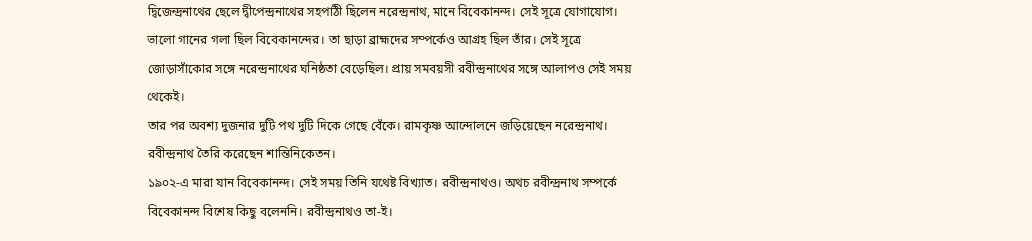দ্বিজেন্দ্রনাথের ছেলে দ্বীপেন্দ্রনাথের সহপাঠী ছিলেন নরেন্দ্রনাথ, মানে বিবেকানন্দ। সেই সূত্রে যোগাযোগ। ভালো গানের গলা ছিল বিবেকানন্দের। তা ছাড়া ব্রাহ্মদের সম্পর্কেও আগ্রহ ছিল তাঁর। সেই সূত্রে জোড়াসাঁকোর সঙ্গে নরেন্দ্রনাথের ঘনিষ্ঠতা বেড়েছিল। প্রায় সমবয়সী রবীন্দ্রনাথের সঙ্গে আলাপও সেই সময় থেকেই।
তার পর অবশ্য দুজনার দুটি পথ দুটি দিকে গেছে বেঁকে। রামকৃষ্ণ আন্দোলনে জড়িয়েছেন নরেন্দ্রনাথ। রবীন্দ্রনাথ তৈরি করেছেন শান্তিনিকেতন।
১৯০২-এ মারা যান বিবেকানন্দ। সেই সময় তিনি যথেষ্ট বিখ্যাত। রবীন্দ্রনাথও। অথচ রবীন্দ্রনাথ সম্পর্কে বিবেকানন্দ বিশেষ কিছু বলেননি। রবীন্দ্রনাথও তা-ই।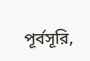পূর্বসূরি,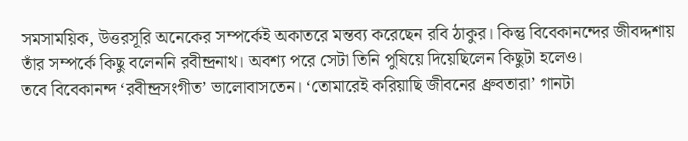সমসাময়িক, উত্তরসূরি অনেকের সম্পর্কেই অকাতরে মন্তব্য করেছেন রবি ঠাকুর। কিন্তু বিবেকানন্দের জীবদ্দশায় তাঁর সম্পর্কে কিছু বলেননি রবীন্দ্রনাথ। অবশ্য পরে সেটা তিনি পুষিয়ে দিয়েছিলেন কিছুটা হলেও।
তবে বিবেকানন্দ ‘রবীন্দ্রসংগীত’ ভালোবাসতেন। ‘তোমারেই করিয়াছি জীবনের ধ্রুবতারা’ গানটা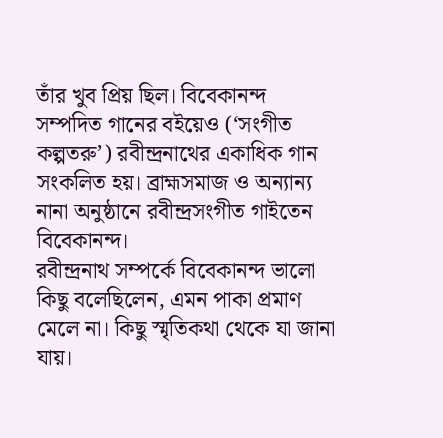তাঁর খুব প্রিয় ছিল। বিবেকানন্দ সম্পদিত গানের বইয়েও (‘সংগীত কল্পতরু’) রবীন্দ্রনাথের একাধিক গান সংকলিত হয়। ব্রাহ্মসমাজ ও অন্যান্য নানা অনুষ্ঠানে রবীন্দ্রসংগীত গাইতেন বিবেকানন্দ।
রবীন্দ্রনাথ সম্পর্কে বিবেকানন্দ ভালো কিছু বলেছিলেন, এমন পাকা প্রমাণ মেলে না। কিছু স্মৃতিকথা থেকে যা জানা যায়।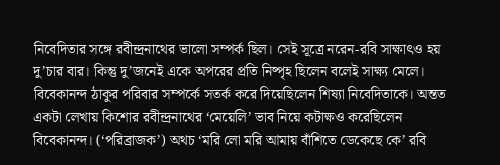নিবেদিতার সঙ্গে রবীন্দ্রনাথের ভালো সম্পর্ক ছিল। সেই সূত্রে নরেন-রবি সাক্ষাৎও হয় দু’চার বার। কিন্তু দু’জনেই একে অপরের প্রতি নিষ্পৃহ ছিলেন বলেই সাক্ষ্য মেলে। বিবেকানন্দ ঠাকুর পরিবার সম্পর্কে সতর্ক করে দিয়েছিলেন শিষ্যা নিবেদিতাকে। অন্তত একটা লেখায় কিশোর রবীন্দ্রনাথের ‘মেয়েলি’ ভাব নিয়ে কটাক্ষও করেছিলেন বিবেকানন্দ। (‘পরিব্রাজক’) অথচ ‘মরি লো মরি আমায় বাঁশিতে ডেকেছে কে’ রবি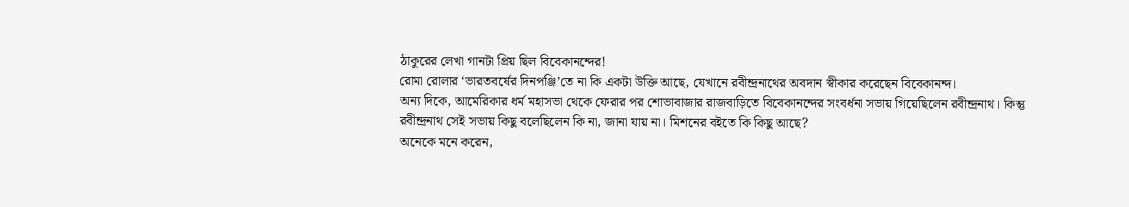ঠাকুরের লেখা গানটা প্রিয় ছিল বিবেকানন্দের!
রোমা রোলার ‘ভারতবর্ষের দিনপঞ্জি’তে না কি একটা উক্তি আছে, যেখানে রবীন্দ্রনাথের অবদান স্বীকার করেছেন বিবেকানন্দ।
অন্য দিকে, আমেরিকার ধর্ম মহাসভা থেকে ফেরার পর শোভাবাজার রাজবাড়িতে বিবেকানন্দের সংবর্ধনা সভায় গিয়েছিলেন রবীন্দ্রনাথ। কিন্তু রবীন্দ্রনাথ সেই সভায় কিছু বলেছিলেন কি না, জানা যায় না। মিশনের বইতে কি কিছু আছে?
অনেকে মনে করেন,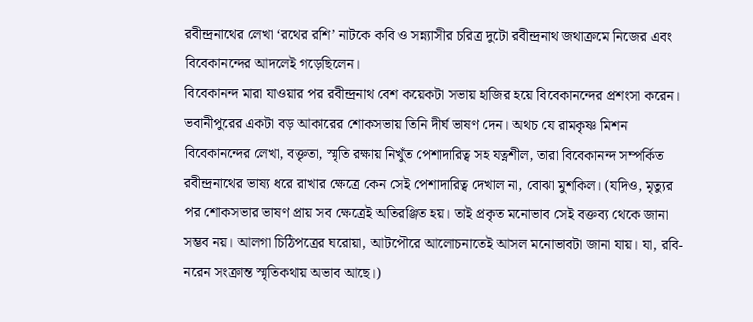রবীন্দ্রনাথের লেখা ‘রথের রশি’ নাটকে কবি ও সন্ন্যাসীর চরিত্র দুটো রবীন্দ্রনাথ জথাক্রমে নিজের এবং বিবেকানন্দের আদলেই গড়েছিলেন।
বিবেকানন্দ মারা যাওয়ার পর রবীন্দ্রনাথ বেশ কয়েকটা সভায় হাজির হয়ে বিবেকানন্দের প্রশংসা করেন। ভবানীপুরের একটা বড় আকারের শোকসভায় তিনি দীর্ঘ ভাষণ দেন। অথচ যে রামকৃষ্ণ মিশন বিবেকানন্দের লেখা, বক্তৃতা, স্মৃতি রক্ষায় নিখুঁত পেশাদারিত্ব সহ যত্নশীল, তারা বিবেকানন্দ সম্পর্কিত রবীন্দ্রনাথের ভাষ্য ধরে রাখার ক্ষেত্রে কেন সেই পেশাদারিত্ব দেখাল না, বোঝা মুশকিল। (যদিও, মৃত্যুর পর শোকসভার ভাষণ প্রায় সব ক্ষেত্রেই অতিরঞ্জিত হয়। তাই প্রকৃত মনোভাব সেই বক্তব্য থেকে জানা সম্ভব নয়। আলগা চিঠিপত্রের ঘরোয়া, আটপৌরে আলোচনাতেই আসল মনোভাবটা জানা যায়। যা, রবি-নরেন সংক্রান্ত স্মৃতিকথায় অভাব আছে।)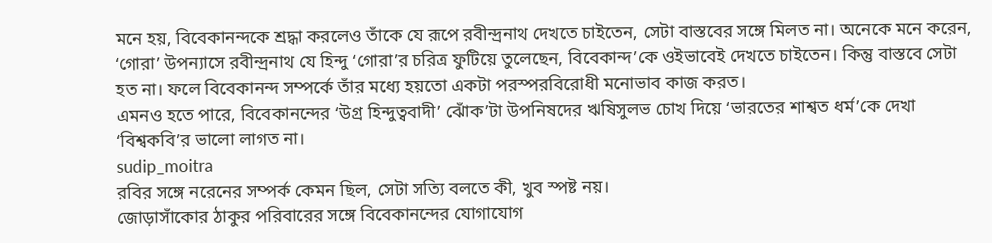মনে হয়, বিবেকানন্দকে শ্রদ্ধা করলেও তাঁকে যে রূপে রবীন্দ্রনাথ দেখতে চাইতেন, সেটা বাস্তবের সঙ্গে মিলত না। অনেকে মনে করেন, ‘গোরা’ উপন্যাসে রবীন্দ্রনাথ যে হিন্দু ‘গোরা’র চরিত্র ফুটিয়ে তুলেছেন, বিবেকান্দ’কে ওইভাবেই দেখতে চাইতেন। কিন্তু বাস্তবে সেটা হত না। ফলে বিবেকানন্দ সম্পর্কে তাঁর মধ্যে হয়তো একটা পরস্পরবিরোধী মনোভাব কাজ করত।
এমনও হতে পারে, বিবেকানন্দের ‘উগ্র হিন্দুত্ববাদী’ ঝোঁক’টা উপনিষদের ঋষিসুলভ চোখ দিয়ে ‘ভারতের শাশ্বত ধর্ম’কে দেখা ‘বিশ্বকবি’র ভালো লাগত না।
sudip_moitra
রবির সঙ্গে নরেনের সম্পর্ক কেমন ছিল, সেটা সত্যি বলতে কী, খুব স্পষ্ট নয়।
জোড়াসাঁকোর ঠাকুর পরিবারের সঙ্গে বিবেকানন্দের যোগাযোগ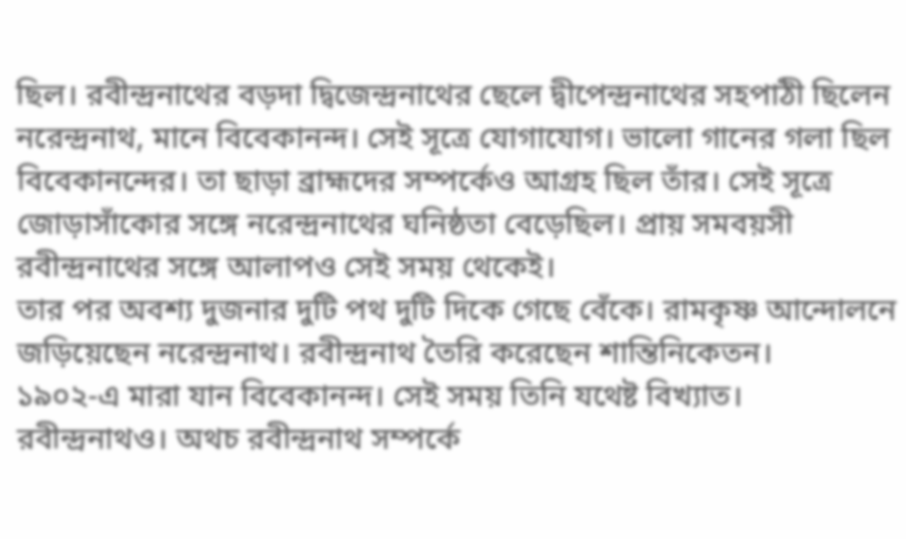ছিল। রবীন্দ্রনাথের বড়দা দ্বিজেন্দ্রনাথের ছেলে দ্বীপেন্দ্রনাথের সহপাঠী ছিলেন নরেন্দ্রনাথ, মানে বিবেকানন্দ। সেই সূত্রে যোগাযোগ। ভালো গানের গলা ছিল বিবেকানন্দের। তা ছাড়া ব্রাহ্মদের সম্পর্কেও আগ্রহ ছিল তাঁর। সেই সূত্রে জোড়াসাঁকোর সঙ্গে নরেন্দ্রনাথের ঘনিষ্ঠতা বেড়েছিল। প্রায় সমবয়সী রবীন্দ্রনাথের সঙ্গে আলাপও সেই সময় থেকেই।
তার পর অবশ্য দুজনার দুটি পথ দুটি দিকে গেছে বেঁকে। রামকৃষ্ণ আন্দোলনে জড়িয়েছেন নরেন্দ্রনাথ। রবীন্দ্রনাথ তৈরি করেছেন শান্তিনিকেতন।
১৯০২-এ মারা যান বিবেকানন্দ। সেই সময় তিনি যথেষ্ট বিখ্যাত। রবীন্দ্রনাথও। অথচ রবীন্দ্রনাথ সম্পর্কে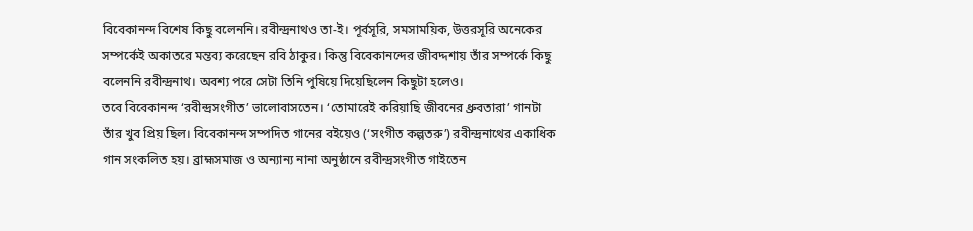বিবেকানন্দ বিশেষ কিছু বলেননি। রবীন্দ্রনাথও তা-ই। পূর্বসূরি, সমসাময়িক, উত্তরসূরি অনেকের সম্পর্কেই অকাতরে মন্তব্য করেছেন রবি ঠাকুর। কিন্তু বিবেকানন্দের জীবদ্দশায় তাঁর সম্পর্কে কিছু বলেননি রবীন্দ্রনাথ। অবশ্য পরে সেটা তিনি পুষিয়ে দিয়েছিলেন কিছুটা হলেও।
তবে বিবেকানন্দ ‘রবীন্দ্রসংগীত’ ভালোবাসতেন। ‘তোমারেই করিয়াছি জীবনের ধ্রুবতারা’ গানটা তাঁর খুব প্রিয় ছিল। বিবেকানন্দ সম্পদিত গানের বইয়েও (‘সংগীত কল্পতরু’) রবীন্দ্রনাথের একাধিক গান সংকলিত হয়। ব্রাহ্মসমাজ ও অন্যান্য নানা অনুষ্ঠানে রবীন্দ্রসংগীত গাইতেন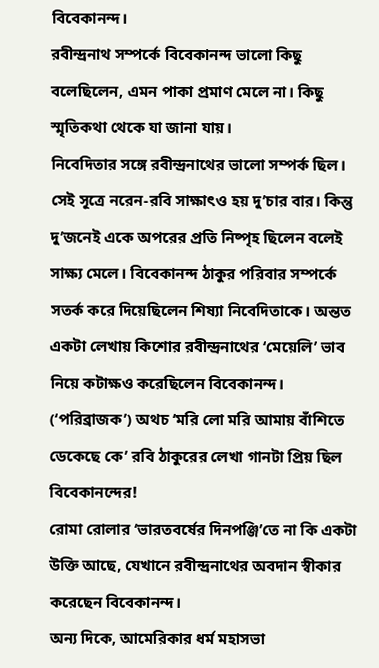বিবেকানন্দ।
রবীন্দ্রনাথ সম্পর্কে বিবেকানন্দ ভালো কিছু বলেছিলেন, এমন পাকা প্রমাণ মেলে না। কিছু স্মৃতিকথা থেকে যা জানা যায়।
নিবেদিতার সঙ্গে রবীন্দ্রনাথের ভালো সম্পর্ক ছিল। সেই সূত্রে নরেন-রবি সাক্ষাৎও হয় দু’চার বার। কিন্তু দু’জনেই একে অপরের প্রতি নিষ্পৃহ ছিলেন বলেই সাক্ষ্য মেলে। বিবেকানন্দ ঠাকুর পরিবার সম্পর্কে সতর্ক করে দিয়েছিলেন শিষ্যা নিবেদিতাকে। অন্তত একটা লেখায় কিশোর রবীন্দ্রনাথের ‘মেয়েলি’ ভাব নিয়ে কটাক্ষও করেছিলেন বিবেকানন্দ। (‘পরিব্রাজক’) অথচ ‘মরি লো মরি আমায় বাঁশিতে ডেকেছে কে’ রবি ঠাকুরের লেখা গানটা প্রিয় ছিল বিবেকানন্দের!
রোমা রোলার ‘ভারতবর্ষের দিনপঞ্জি’তে না কি একটা উক্তি আছে, যেখানে রবীন্দ্রনাথের অবদান স্বীকার করেছেন বিবেকানন্দ।
অন্য দিকে, আমেরিকার ধর্ম মহাসভা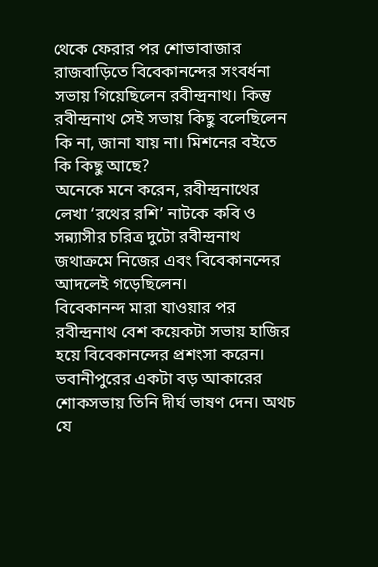থেকে ফেরার পর শোভাবাজার রাজবাড়িতে বিবেকানন্দের সংবর্ধনা সভায় গিয়েছিলেন রবীন্দ্রনাথ। কিন্তু রবীন্দ্রনাথ সেই সভায় কিছু বলেছিলেন কি না, জানা যায় না। মিশনের বইতে কি কিছু আছে?
অনেকে মনে করেন, রবীন্দ্রনাথের লেখা ‘রথের রশি’ নাটকে কবি ও সন্ন্যাসীর চরিত্র দুটো রবীন্দ্রনাথ জথাক্রমে নিজের এবং বিবেকানন্দের আদলেই গড়েছিলেন।
বিবেকানন্দ মারা যাওয়ার পর রবীন্দ্রনাথ বেশ কয়েকটা সভায় হাজির হয়ে বিবেকানন্দের প্রশংসা করেন। ভবানীপুরের একটা বড় আকারের শোকসভায় তিনি দীর্ঘ ভাষণ দেন। অথচ যে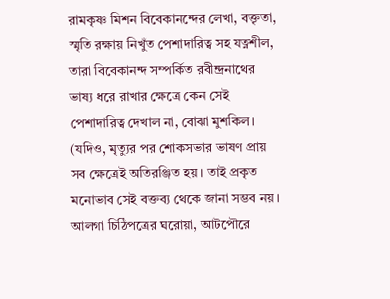রামকৃষ্ণ মিশন বিবেকানন্দের লেখা, বক্তৃতা, স্মৃতি রক্ষায় নিখুঁত পেশাদারিত্ব সহ যত্নশীল, তারা বিবেকানন্দ সম্পর্কিত রবীন্দ্রনাথের ভাষ্য ধরে রাখার ক্ষেত্রে কেন সেই পেশাদারিত্ব দেখাল না, বোঝা মুশকিল। (যদিও, মৃত্যুর পর শোকসভার ভাষণ প্রায় সব ক্ষেত্রেই অতিরঞ্জিত হয়। তাই প্রকৃত মনোভাব সেই বক্তব্য থেকে জানা সম্ভব নয়। আলগা চিঠিপত্রের ঘরোয়া, আটপৌরে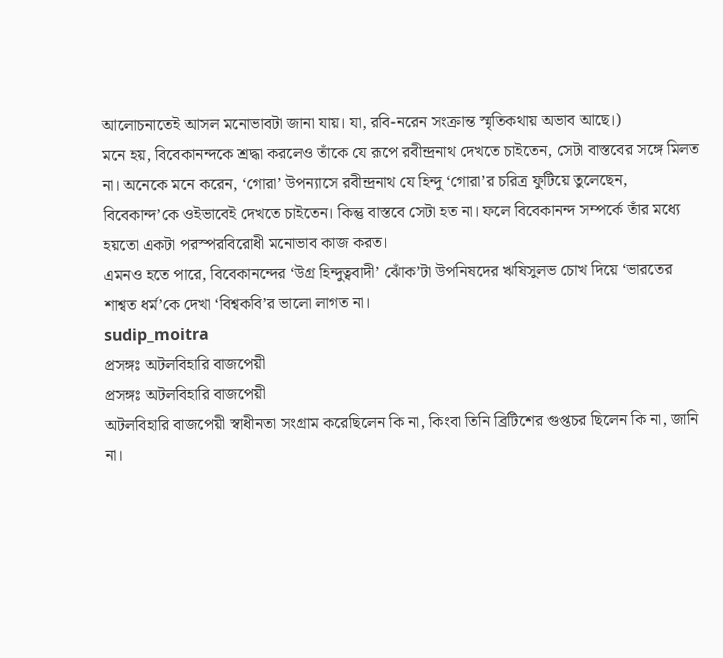আলোচনাতেই আসল মনোভাবটা জানা যায়। যা, রবি-নরেন সংক্রান্ত স্মৃতিকথায় অভাব আছে।)
মনে হয়, বিবেকানন্দকে শ্রদ্ধা করলেও তাঁকে যে রূপে রবীন্দ্রনাথ দেখতে চাইতেন, সেটা বাস্তবের সঙ্গে মিলত না। অনেকে মনে করেন, ‘গোরা’ উপন্যাসে রবীন্দ্রনাথ যে হিন্দু ‘গোরা’র চরিত্র ফুটিয়ে তুলেছেন, বিবেকান্দ’কে ওইভাবেই দেখতে চাইতেন। কিন্তু বাস্তবে সেটা হত না। ফলে বিবেকানন্দ সম্পর্কে তাঁর মধ্যে হয়তো একটা পরস্পরবিরোধী মনোভাব কাজ করত।
এমনও হতে পারে, বিবেকানন্দের ‘উগ্র হিন্দুত্ববাদী’ ঝোঁক’টা উপনিষদের ঋষিসুলভ চোখ দিয়ে ‘ভারতের শাশ্বত ধর্ম’কে দেখা ‘বিশ্বকবি’র ভালো লাগত না।
sudip_moitra
প্রসঙ্গঃ অটলবিহারি বাজপেয়ী
প্রসঙ্গঃ অটলবিহারি বাজপেয়ী
অটলবিহারি বাজপেয়ী স্বাধীনতা সংগ্রাম করেছিলেন কি না, কিংবা তিনি ব্রিটিশের গুপ্তচর ছিলেন কি না, জানি না।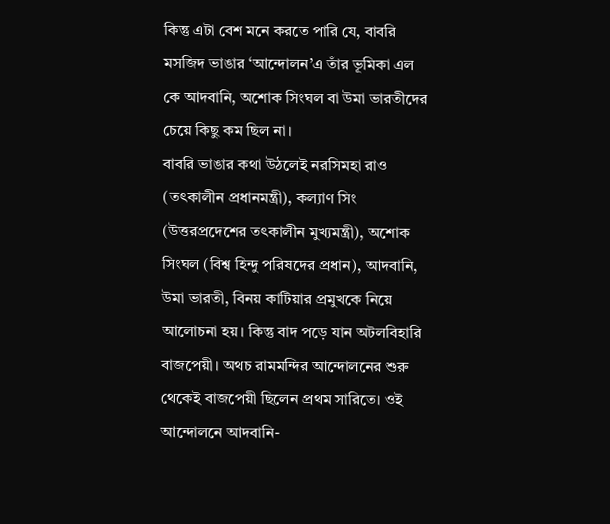কিন্তু এটা বেশ মনে করতে পারি যে, বাবরি মসজিদ ভাঙার ‘আন্দোলন’এ তাঁর ভূমিকা এল কে আদবানি, অশোক সিংঘল বা উমা ভারতীদের চেয়ে কিছু কম ছিল না।
বাবরি ভাঙার কথা উঠলেই নরসিমহা রাও (তৎকালীন প্রধানমন্ত্রী), কল্যাণ সিং (উত্তরপ্রদেশের তৎকালীন মুখ্যমন্ত্রী), অশোক সিংঘল (বিশ্ব হিন্দু পরিষদের প্রধান), আদবানি, উমা ভারতী, বিনয় কাটিয়ার প্রমুখকে নিয়ে আলোচনা হয়। কিন্তু বাদ পড়ে যান অটলবিহারি বাজপেয়ী। অথচ রামমন্দির আন্দোলনের শুরু থেকেই বাজপেয়ী ছিলেন প্রথম সারিতে। ওই আন্দোলনে আদবানি-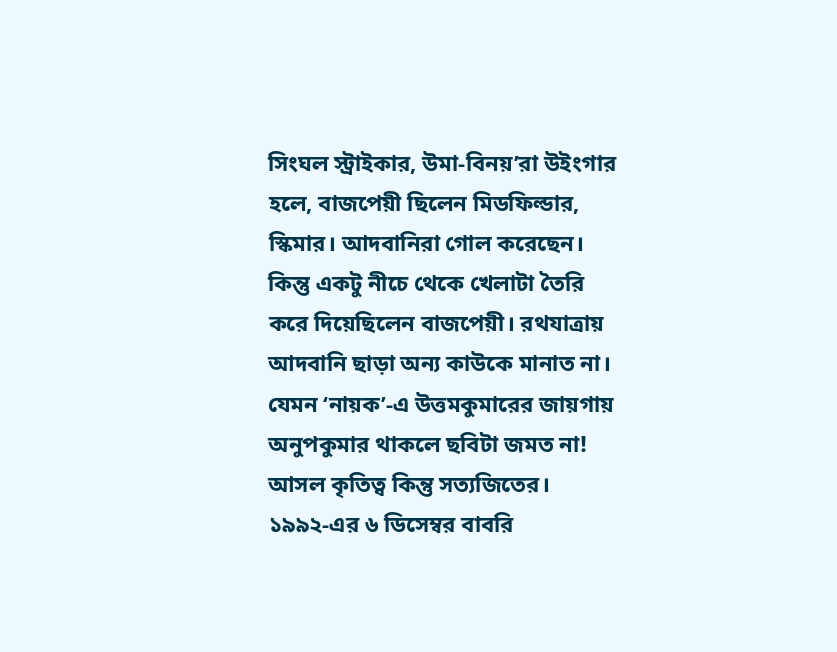সিংঘল স্ট্রাইকার, উমা-বিনয়’রা উইংগার হলে, বাজপেয়ী ছিলেন মিডফিল্ডার, স্কিমার। আদবানিরা গোল করেছেন। কিন্তু একটু নীচে থেকে খেলাটা তৈরি করে দিয়েছিলেন বাজপেয়ী। রথযাত্রায় আদবানি ছাড়া অন্য কাউকে মানাত না। যেমন ‘নায়ক’-এ উত্তমকুমারের জায়গায় অনুপকুমার থাকলে ছবিটা জমত না! আসল কৃতিত্ব কিন্তু সত্যজিতের।
১৯৯২-এর ৬ ডিসেম্বর বাবরি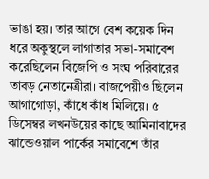ভাঙা হয়। তার আগে বেশ কয়েক দিন ধরে অকুস্থলে লাগাতার সভা-সমাবেশ করেছিলেন বিজেপি ও সংঘ পরিবারের তাবড় নেতানেত্রীরা। বাজপেয়ীও ছিলেন আগাগোড়া, কাঁধে কাঁধ মিলিয়ে। ৫ ডিসেম্বর লখনউয়ের কাছে আমিনাবাদের ঝান্ডেওয়াল পার্কের সমাবেশে তাঁর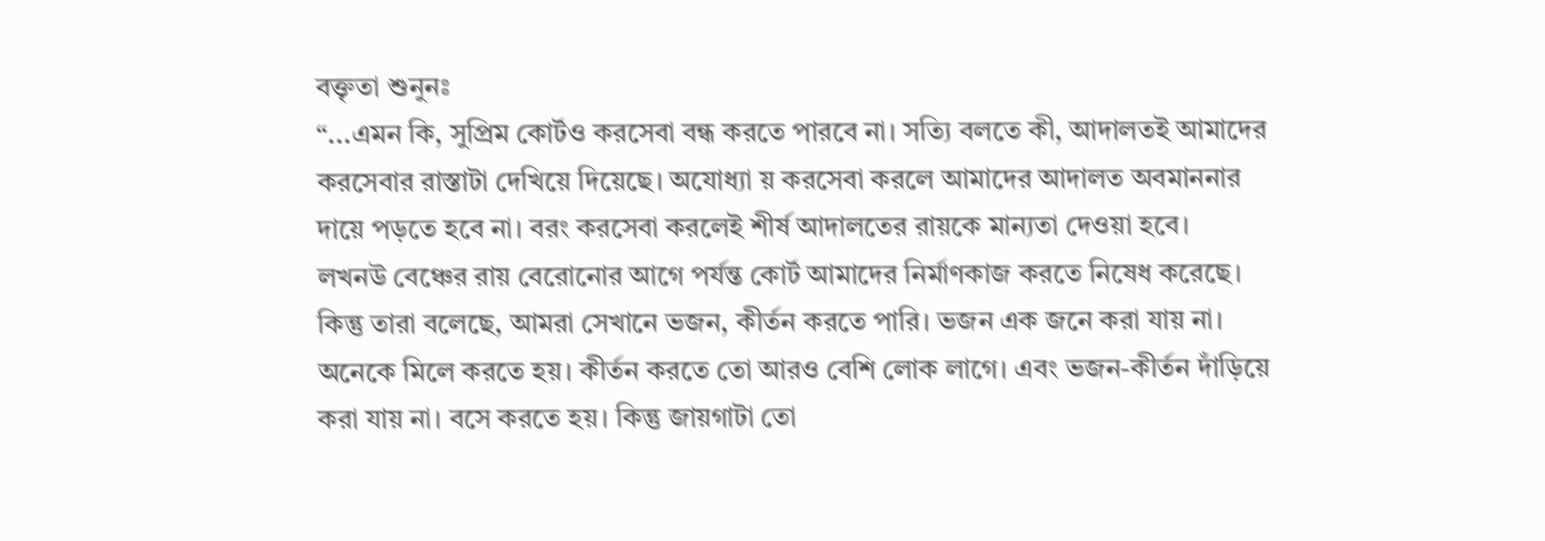বক্তৃতা শুনুনঃ
“...এমন কি, সুপ্রিম কোর্টও করসেবা বন্ধ করতে পারবে না। সত্যি বলতে কী, আদালতই আমাদের করসেবার রাস্তাটা দেখিয়ে দিয়েছে। অযোধ্যা য় করসেবা করলে আমাদের আদালত অবমাননার দায়ে পড়তে হবে না। বরং করসেবা করলেই শীর্ষ আদালতের রায়কে মান্যতা দেওয়া হবে।
লখনউ বেঞ্চের রায় বেরোনোর আগে পর্যন্ত কোর্ট আমাদের নির্মাণকাজ করতে নিষেধ করেছে। কিন্তু তারা বলেছে, আমরা সেখানে ভজন, কীর্তন করতে পারি। ভজন এক জনে করা যায় না। অনেকে মিলে করতে হয়। কীর্তন করতে তো আরও বেশি লোক লাগে। এবং ভজন-কীর্তন দাঁড়িয়ে করা যায় না। বসে করতে হয়। কিন্তু জায়গাটা তো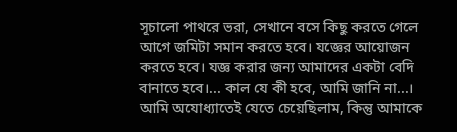সূচালো পাথরে ভরা, সেখানে বসে কিছু করতে গেলে আগে জমিটা সমান করতে হবে। যজ্ঞের আয়োজন করতে হবে। যজ্ঞ করার জন্য আমাদের একটা বেদি বানাতে হবে।... কাল যে কী হবে, আমি জানি না...। আমি অযোধ্যাতেই যেতে চেয়েছিলাম, কিন্তু আমাকে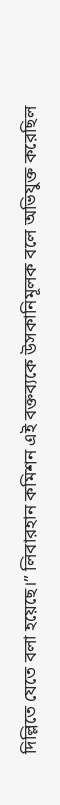দিল্লিতে যেতে বলা হয়েছে।” লিবারহান কমিশন এই বক্তব্যকে উসকানিমূলক বলে অভিযুক্ত করেছিল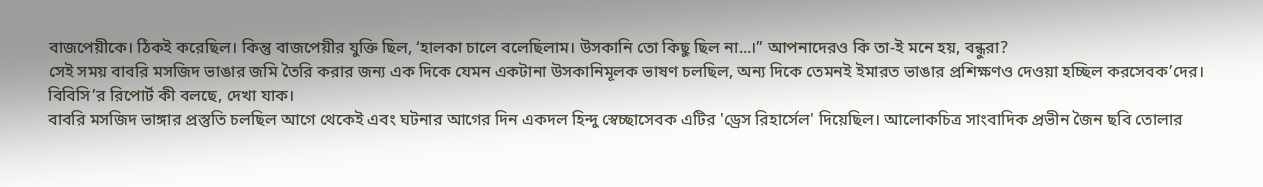বাজপেয়ীকে। ঠিকই করেছিল। কিন্তু বাজপেয়ীর যুক্তি ছিল, ‘হালকা চালে বলেছিলাম। উসকানি তো কিছু ছিল না...।” আপনাদেরও কি তা-ই মনে হয়, বন্ধুরা?
সেই সময় বাবরি মসজিদ ভাঙার জমি তৈরি করার জন্য এক দিকে যেমন একটানা উসকানিমূলক ভাষণ চলছিল, অন্য দিকে তেমনই ইমারত ভাঙার প্রশিক্ষণও দেওয়া হচ্ছিল করসেবক’দের।
বিবিসি’র রিপোর্ট কী বলছে, দেখা যাক।
বাবরি মসজিদ ভাঙ্গার প্রস্তুতি চলছিল আগে থেকেই এবং ঘটনার আগের দিন একদল হিন্দু স্বেচ্ছাসেবক এটির 'ড্রেস রিহার্সেল' দিয়েছিল। আলোকচিত্র সাংবাদিক প্রভীন জৈন ছবি তোলার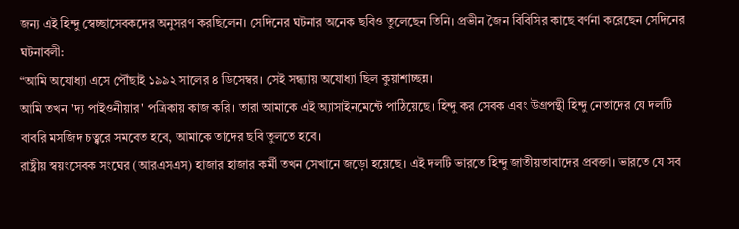জন্য এই হিন্দু স্বেচ্ছাসেবকদের অনুসরণ করছিলেন। সেদিনের ঘটনার অনেক ছবিও তুলেছেন তিনি। প্রভীন জৈন বিবিসির কাছে বর্ণনা করেছেন সেদিনের ঘটনাবলী:
“আমি অযোধ্যা এসে পৌঁছাই ১৯৯২ সালের ৪ ডিসেম্বর। সেই সন্ধ্যায় অযোধ্যা ছিল কুয়াশাচ্ছন্ন।
আমি তখন 'দ্য পাইওনীয়ার' পত্রিকায় কাজ করি। তারা আমাকে এই অ্যাসাইনমেন্টে পাঠিয়েছে। হিন্দু কর সেবক এবং উগ্রপন্থী হিন্দু নেতাদের যে দলটি বাবরি মসজিদ চত্ব্বরে সমবেত হবে, আমাকে তাদের ছবি তুলতে হবে।
রাষ্ট্রীয় স্বয়ংসেবক সংঘের (আরএসএস) হাজার হাজার কর্মী তখন সেখানে জড়ো হয়েছে। এই দলটি ভারতে হিন্দু জাতীয়তাবাদের প্রবক্তা। ভারতে যে সব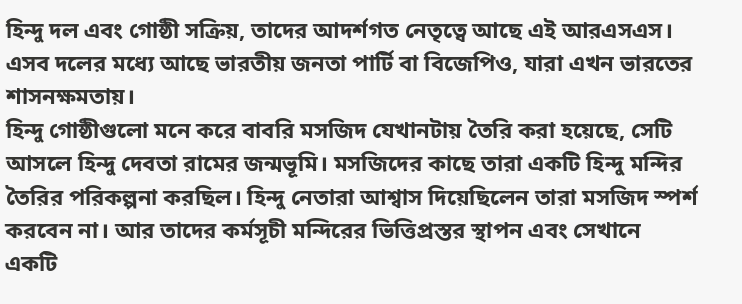হিন্দু দল এবং গোষ্ঠী সক্রিয়, তাদের আদর্শগত নেতৃত্বে আছে এই আরএসএস। এসব দলের মধ্যে আছে ভারতীয় জনতা পার্টি বা বিজেপিও, যারা এখন ভারতের শাসনক্ষমতায়।
হিন্দু গোষ্ঠীগুলো মনে করে বাবরি মসজিদ যেখানটায় তৈরি করা হয়েছে, সেটি আসলে হিন্দু দেবতা রামের জন্মভূমি। মসজিদের কাছে তারা একটি হিন্দু মন্দির তৈরির পরিকল্পনা করছিল। হিন্দু নেতারা আশ্বাস দিয়েছিলেন তারা মসজিদ স্পর্শ করবেন না। আর তাদের কর্মসূচী মন্দিরের ভিত্তিপ্রস্তর স্থাপন এবং সেখানে একটি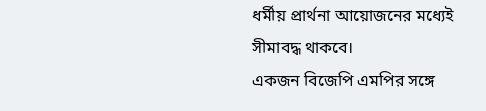ধর্মীয় প্রার্থনা আয়োজনের মধ্যেই সীমাবদ্ধ থাকবে।
একজন বিজেপি এমপির সঙ্গে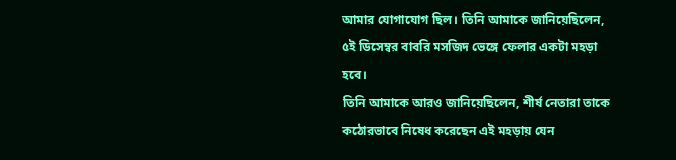আমার যোগাযোগ ছিল। তিনি আমাকে জানিয়েছিলেন, ৫ই ডিসেম্বর বাবরি মসজিদ ভেঙ্গে ফেলার একটা মহড়া হবে।
তিনি আমাকে আরও জানিয়েছিলেন, শীর্ষ নেতারা তাকে কঠোরভাবে নিষেধ করেছেন এই মহড়ায় যেন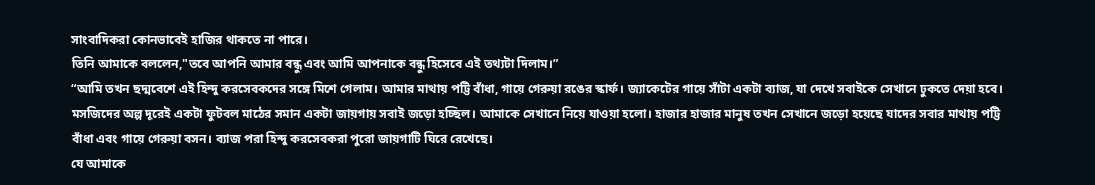সাংবাদিকরা কোনভাবেই হাজির থাকতে না পারে।
তিনি আমাকে বললেন,"তবে আপনি আমার বন্ধু এবং আমি আপনাকে বন্ধু হিসেবে এই তথ্যটা দিলাম।”
“আমি তখন ছদ্মবেশে এই হিন্দু করসেবকদের সঙ্গে মিশে গেলাম। আমার মাথায় পট্টি বাঁধা, গায়ে গেরুয়া রঙের স্কার্ফ। জ্যাকেটের গায়ে সাঁটা একটা ব্যাজ, যা দেখে সবাইকে সেখানে ঢুকতে দেয়া হবে। মসজিদের অল্প দূরেই একটা ফুটবল মাঠের সমান একটা জায়গায় সবাই জড়ো হচ্ছিল। আমাকে সেখানে নিয়ে যাওয়া হলো। হাজার হাজার মানুষ তখন সেখানে জড়ো হয়েছে যাদের সবার মাথায় পট্টি বাঁধা এবং গায়ে গেরুয়া বসন। ব্যাজ পরা হিন্দু করসেবকরা পুরো জায়গাটি ঘিরে রেখেছে।
যে আমাকে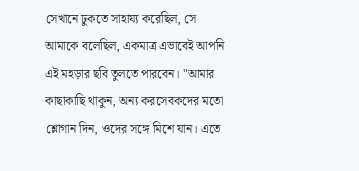সেখানে ঢুকতে সাহায্য করেছিল, সে আমাকে বলেছিল, একমাত্র এভাবেই আপনি এই মহড়ার ছবি তুলতে পারবেন। "আমার কাছাকাছি থাকুন, অন্য করসেবকদের মতো শ্লোগান দিন, ওদের সঙ্গে মিশে যান। এতে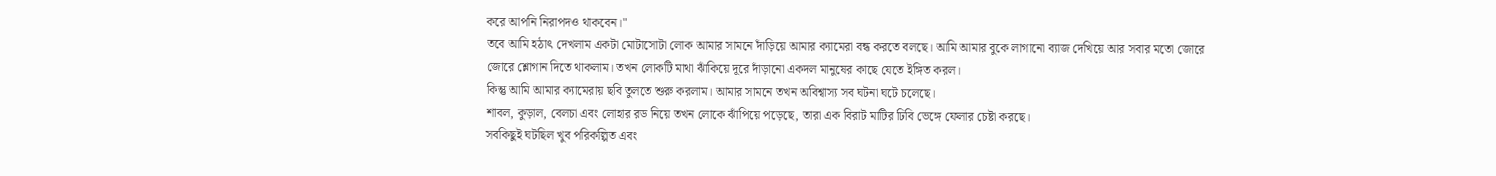করে আপনি নিরাপদও থাকবেন।"
তবে আমি হঠাৎ দেখলাম একটা মোটাসোটা লোক আমার সামনে দাঁড়িয়ে আমার ক্যামেরা বন্ধ করতে বলছে। আমি আমার বুকে লাগানো ব্যাজ দেখিয়ে আর সবার মতো জোরে জোরে শ্লোগান দিতে থাকলাম। তখন লোকটি মাথা ঝাঁকিয়ে দূরে দাঁড়ানো একদল মানুষের কাছে যেতে ইঙ্গিত করল।
কিন্তু আমি আমার ক্যামেরায় ছবি তুলতে শুরু করলাম। আমার সামনে তখন অবিশ্বাস্য সব ঘটনা ঘটে চলেছে।
শাবল, কুড়াল, বেলচা এবং লোহার রড নিয়ে তখন লোকে ঝাঁপিয়ে পড়েছে, তারা এক বিরাট মাটির ঢিবি ভেঙ্গে ফেলার চেষ্টা করছে।
সবকিছুই ঘটছিল খুব পরিকল্পিত এবং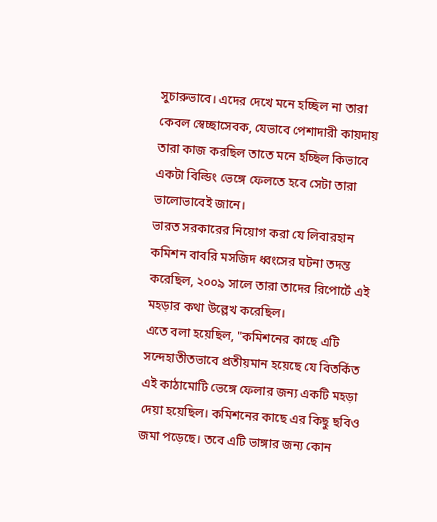সুচারুভাবে। এদের দেখে মনে হচ্ছিল না তারা কেবল স্বেচ্ছাসেবক, যেভাবে পেশাদারী কায়দায় তারা কাজ করছিল তাতে মনে হচ্ছিল কিভাবে একটা বিল্ডিং ভেঙ্গে ফেলতে হবে সেটা তারা ভালোভাবেই জানে।
ভারত সরকারের নিয়োগ করা যে লিবারহান কমিশন বাবরি মসজিদ ধ্বংসের ঘটনা তদন্ত করেছিল, ২০০৯ সালে তারা তাদের রিপোর্টে এই মহড়ার কথা উল্লেখ করেছিল।
এতে বলা হয়েছিল, "কমিশনের কাছে এটি সন্দেহাতীতভাবে প্রতীয়মান হয়েছে যে বিতর্কিত এই কাঠামোটি ভেঙ্গে ফেলার জন্য একটি মহড়া দেয়া হয়েছিল। কমিশনের কাছে এর কিছু ছবিও জমা পড়েছে। তবে এটি ভাঙ্গার জন্য কোন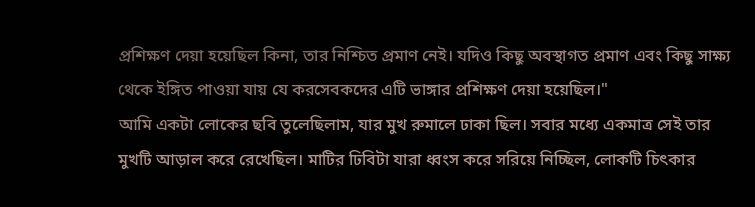প্রশিক্ষণ দেয়া হয়েছিল কিনা, তার নিশ্চিত প্রমাণ নেই। যদিও কিছু অবস্থাগত প্রমাণ এবং কিছু সাক্ষ্য থেকে ইঙ্গিত পাওয়া যায় যে করসেবকদের এটি ভাঙ্গার প্রশিক্ষণ দেয়া হয়েছিল।"
আমি একটা লোকের ছবি তুলেছিলাম, যার মুখ রুমালে ঢাকা ছিল। সবার মধ্যে একমাত্র সেই তার মুখটি আড়াল করে রেখেছিল। মাটির ঢিবিটা যারা ধ্বংস করে সরিয়ে নিচ্ছিল, লোকটি চিৎকার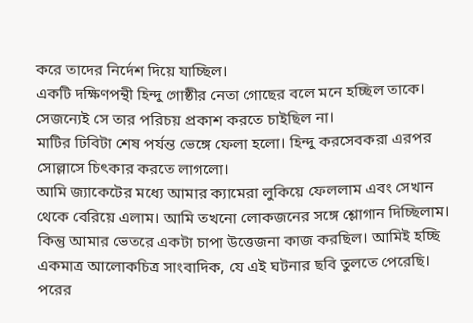করে তাদের নির্দেশ দিয়ে যাচ্ছিল।
একটি দক্ষিণপন্থী হিন্দু গোষ্ঠীর নেতা গোছের বলে মনে হচ্ছিল তাকে। সেজন্যেই সে তার পরিচয় প্রকাশ করতে চাইছিল না।
মাটির ঢিবিটা শেষ পর্যন্ত ভেঙ্গে ফেলা হলো। হিন্দু করসেবকরা এরপর সোল্লাসে চিৎকার করতে লাগলো।
আমি জ্যাকেটের মধ্যে আমার ক্যামেরা লুকিয়ে ফেললাম এবং সেখান থেকে বেরিয়ে এলাম। আমি তখনো লোকজনের সঙ্গে শ্লোগান দিচ্ছিলাম। কিন্তু আমার ভেতরে একটা চাপা উত্তেজনা কাজ করছিল। আমিই হচ্ছি একমাত্র আলোকচিত্র সাংবাদিক, যে এই ঘটনার ছবি তুলতে পেরেছি।
পরের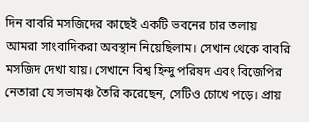দিন বাবরি মসজিদের কাছেই একটি ভবনের চার তলায় আমরা সাংবাদিকরা অবস্থান নিয়েছিলাম। সেখান থেকে বাবরি মসজিদ দেখা যায়। সেখানে বিশ্ব হিন্দু পরিষদ এবং বিজেপির নেতারা যে সভামঞ্চ তৈরি করেছেন, সেটিও চোখে পড়ে। প্রায়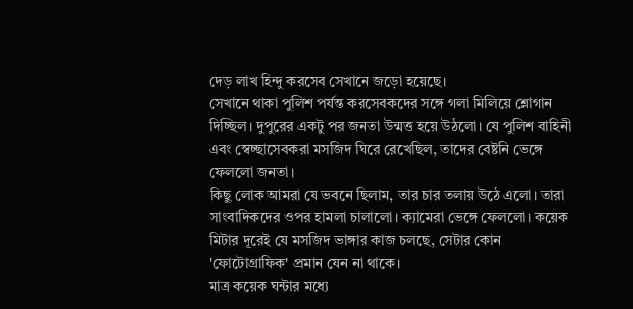দেড় লাখ হিন্দু করসেব সেখানে জড়ো হয়েছে।
সেখানে থাকা পুলিশ পর্যন্ত করসেবকদের সঙ্গে গলা মিলিয়ে শ্লোগান দিচ্ছিল। দুপুরের একটু পর জনতা উন্মত্ত হয়ে উঠলো। যে পুলিশ বাহিনী এবং স্বেচ্ছাসেবকরা মসজিদ ঘিরে রেখেছিল, তাদের বেষ্টনি ভেঙ্গে ফেললো জনতা।
কিছু লোক আমরা যে ভবনে ছিলাম, তার চার তলায় উঠে এলো। তারা সাংবাদিকদের ওপর হামলা চালালো। ক্যামেরা ভেঙ্গে ফেললো। কয়েক মিটার দূরেই যে মসজিদ ভাঙ্গার কাজ চলছে, সেটার কোন 'ফোটোগ্রাফিক' প্রমান যেন না থাকে।
মাত্র কয়েক ঘন্টার মধ্যে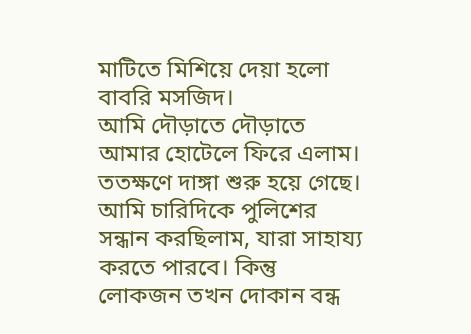মাটিতে মিশিয়ে দেয়া হলো বাবরি মসজিদ।
আমি দৌড়াতে দৌড়াতে আমার হোটেলে ফিরে এলাম।
ততক্ষণে দাঙ্গা শুরু হয়ে গেছে। আমি চারিদিকে পুলিশের সন্ধান করছিলাম, যারা সাহায্য করতে পারবে। কিন্তু লোকজন তখন দোকান বন্ধ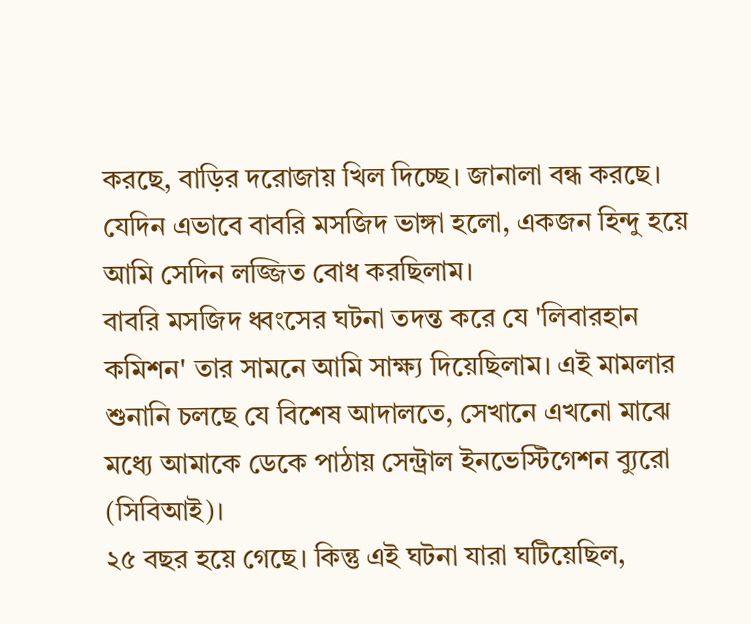করছে, বাড়ির দরোজায় খিল দিচ্ছে। জানালা বন্ধ করছে।
যেদিন এভাবে বাবরি মসজিদ ভাঙ্গা হলো, একজন হিন্দু হয়ে আমি সেদিন লজ্জিত বোধ করছিলাম।
বাবরি মসজিদ ধ্বংসের ঘটনা তদন্ত করে যে 'লিবারহান কমিশন' তার সামনে আমি সাক্ষ্য দিয়েছিলাম। এই মামলার শুনানি চলছে যে বিশেষ আদালতে, সেখানে এখনো মাঝে মধ্যে আমাকে ডেকে পাঠায় সেন্ট্রাল ইনভেস্টিগেশন ব্যুরো (সিবিআই)।
২৫ বছর হয়ে গেছে। কিন্তু এই ঘটনা যারা ঘটিয়েছিল,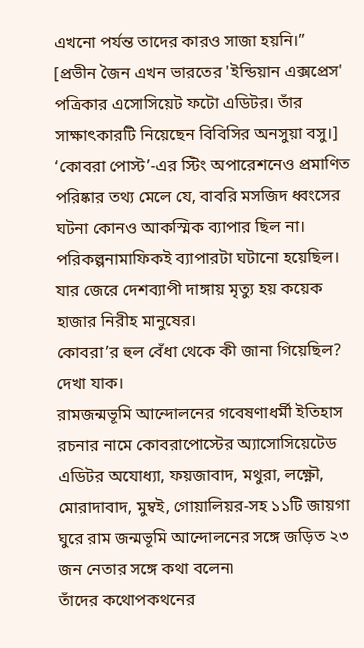এখনো পর্যন্ত তাদের কারও সাজা হয়নি।”
[প্রভীন জৈন এখন ভারতের 'ইন্ডিয়ান এক্সপ্রেস' পত্রিকার এসোসিয়েট ফটো এডিটর। তাঁর সাক্ষাৎকারটি নিয়েছেন বিবিসির অনসুয়া বসু।]
‘কোবরা পোস্ট’-এর স্টিং অপারেশনেও প্রমাণিত পরিষ্কার তথ্য মেলে যে, বাবরি মসজিদ ধ্বংসের ঘটনা কোনও আকস্মিক ব্যাপার ছিল না। পরিকল্পনামাফিকই ব্যাপারটা ঘটানো হয়েছিল। যার জেরে দেশব্যাপী দাঙ্গায় মৃত্যু হয় কয়েক হাজার নিরীহ মানুষের।
কোবরা’র হুল বেঁধা থেকে কী জানা গিয়েছিল? দেখা যাক।
রামজন্মভূমি আন্দোলনের গবেষণাধর্মী ইতিহাস রচনার নামে কোবরাপোস্টের অ্যাসোসিয়েটেড এডিটর অযোধ্যা, ফয়জাবাদ, মথুরা, লক্ষ্ণৌ, মোরাদাবাদ, মুম্বই, গোয়ালিয়র-সহ ১১টি জায়গা ঘুরে রাম জন্মভূমি আন্দোলনের সঙ্গে জড়িত ২৩ জন নেতার সঙ্গে কথা বলেন৷
তাঁদের কথোপকথনের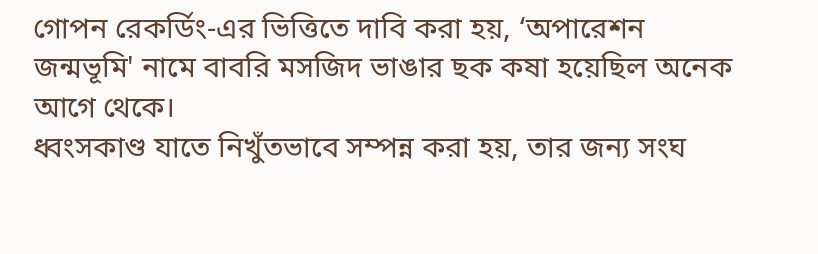গোপন রেকর্ডিং-এর ভিত্তিতে দাবি করা হয়, ‘অপারেশন জন্মভূমি' নামে বাবরি মসজিদ ভাঙার ছক কষা হয়েছিল অনেক আগে থেকে।
ধ্বংসকাণ্ড যাতে নিখুঁতভাবে সম্পন্ন করা হয়, তার জন্য সংঘ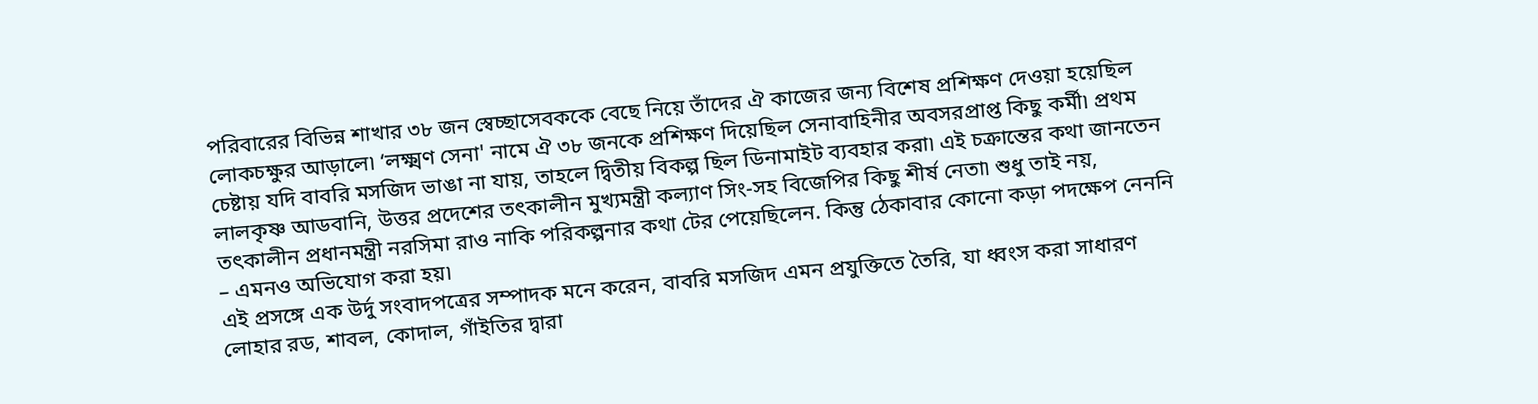পরিবারের বিভিন্ন শাখার ৩৮ জন স্বেচ্ছাসেবককে বেছে নিয়ে তাঁদের ঐ কাজের জন্য বিশেষ প্রশিক্ষণ দেওয়া হয়েছিল লোকচক্ষুর আড়ালে৷ ‘লক্ষ্মণ সেনা' নামে ঐ ৩৮ জনকে প্রশিক্ষণ দিয়েছিল সেনাবাহিনীর অবসরপ্রাপ্ত কিছু কর্মী৷ প্রথম চেষ্টায় যদি বাবরি মসজিদ ভাঙা না যায়, তাহলে দ্বিতীয় বিকল্প ছিল ডিনামাইট ব্যবহার করা৷ এই চক্রান্তের কথা জানতেন লালকৃষ্ণ আডবানি, উত্তর প্রদেশের তৎকালীন মুখ্যমন্ত্রী কল্যাণ সিং-সহ বিজেপির কিছু শীর্ষ নেতা৷ শুধু তাই নয়, তৎকালীন প্রধানমন্ত্রী নরসিমা রাও নাকি পরিকল্পনার কথা টের পেয়েছিলেন. কিন্তু ঠেকাবার কোনো কড়া পদক্ষেপ নেননি – এমনও অভিযোগ করা হয়৷
এই প্রসঙ্গে এক উর্দু সংবাদপত্রের সম্পাদক মনে করেন, বাবরি মসজিদ এমন প্রযুক্তিতে তৈরি, যা ধ্বংস করা সাধারণ লোহার রড, শাবল, কোদাল, গাঁইতির দ্বারা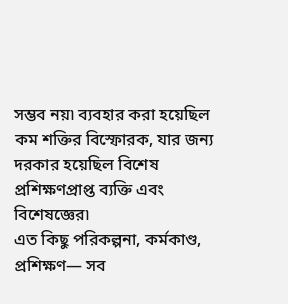সম্ভব নয়৷ ব্যবহার করা হয়েছিল কম শক্তির বিস্ফোরক, যার জন্য দরকার হয়েছিল বিশেষ প্রশিক্ষণপ্রাপ্ত ব্যক্তি এবং বিশেষজ্ঞের৷
এত কিছু পরিকল্পনা, কর্মকাণ্ড, প্রশিক্ষণ— সব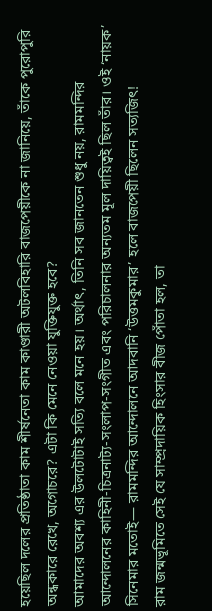হয়েছিল দলের প্রতিষ্ঠাতা কাম শীর্ষনেতা কাম কাণ্ডারী অটলবিহারি বাজপেয়ীকে না জানিয়ে, তাঁকে পুরোপুরি অন্ধকারে রেখে, অগোচরে? এটা কি মেনে নেওয়া যুক্তিযুক্ত হবে?
আমাদের অবশ্য এর উলটোটাই সত্যি বলে মনে হয়। অর্থাৎ, তিনি সব জানতেন শুধু নয়, রামমন্দির আন্দোলনের কাহিনী-চিত্রনাট্য-সংলাপ-সংগীত এবং পরিচালনার অন্যতম মূল দায়িত্বই ছিল তাঁর। ওই ‘নায়ক’ সিনেমার মতোই— রামমন্দির আন্দোলনে আদবানি ‘উত্তমকুমার’ হলে বাজপেয়ী ছিলেন সত্যজিৎ!
রাম জন্মভূমিতে সেই যে সাম্প্রদায়িক হিংসার বীজ পোঁতা হল, তা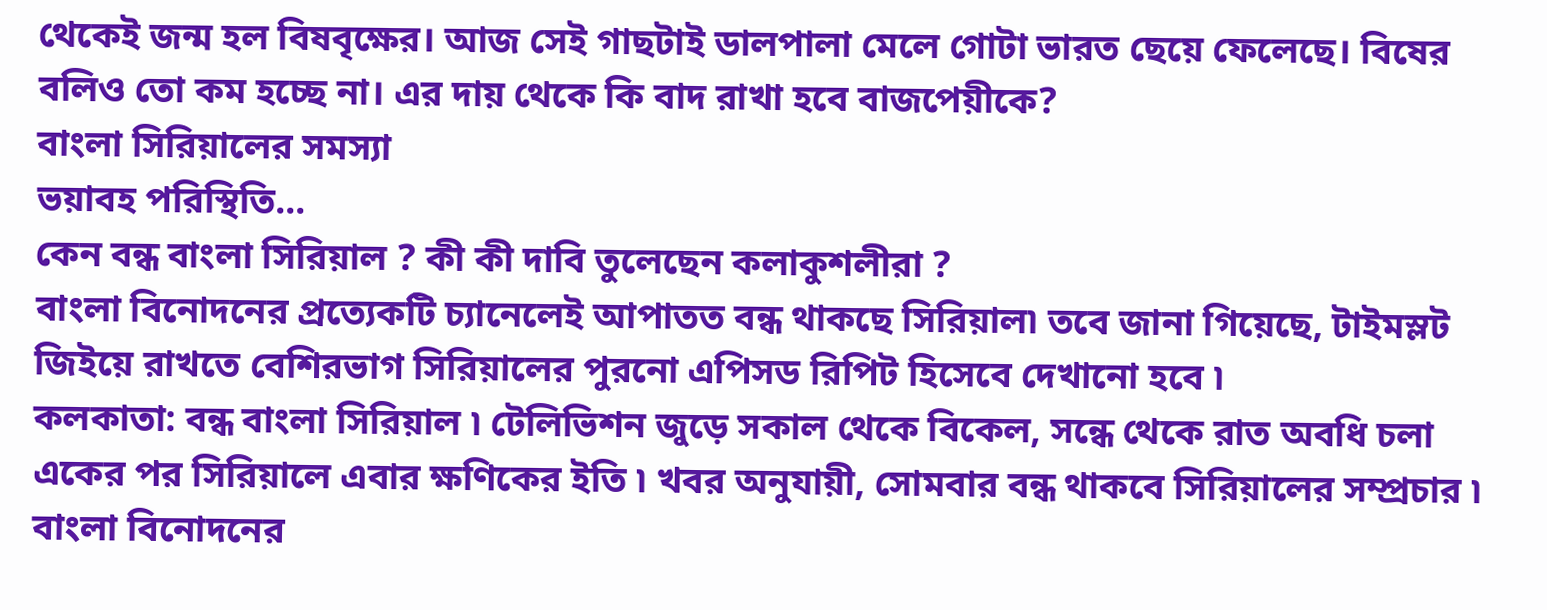থেকেই জন্ম হল বিষবৃক্ষের। আজ সেই গাছটাই ডালপালা মেলে গোটা ভারত ছেয়ে ফেলেছে। বিষের বলিও তো কম হচ্ছে না। এর দায় থেকে কি বাদ রাখা হবে বাজপেয়ীকে?
বাংলা সিরিয়ালের সমস্যা
ভয়াবহ পরিস্থিতি...
কেন বন্ধ বাংলা সিরিয়াল ? কী কী দাবি তুলেছেন কলাকুশলীরা ?
বাংলা বিনোদনের প্রত্যেকটি চ্যানেলেই আপাতত বন্ধ থাকছে সিরিয়াল৷ তবে জানা গিয়েছে, টাইমস্লট জিইয়ে রাখতে বেশিরভাগ সিরিয়ালের পুরনো এপিসড রিপিট হিসেবে দেখানো হবে ৷
কলকাতা: বন্ধ বাংলা সিরিয়াল ৷ টেলিভিশন জুড়ে সকাল থেকে বিকেল, সন্ধে থেকে রাত অবধি চলা একের পর সিরিয়ালে এবার ক্ষণিকের ইতি ৷ খবর অনুযায়ী, সোমবার বন্ধ থাকবে সিরিয়ালের সম্প্রচার ৷
বাংলা বিনোদনের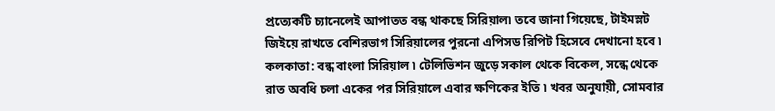প্রত্যেকটি চ্যানেলেই আপাতত বন্ধ থাকছে সিরিয়াল৷ তবে জানা গিয়েছে, টাইমস্লট জিইয়ে রাখতে বেশিরভাগ সিরিয়ালের পুরনো এপিসড রিপিট হিসেবে দেখানো হবে ৷
কলকাতা: বন্ধ বাংলা সিরিয়াল ৷ টেলিভিশন জুড়ে সকাল থেকে বিকেল, সন্ধে থেকে রাত অবধি চলা একের পর সিরিয়ালে এবার ক্ষণিকের ইতি ৷ খবর অনুযায়ী, সোমবার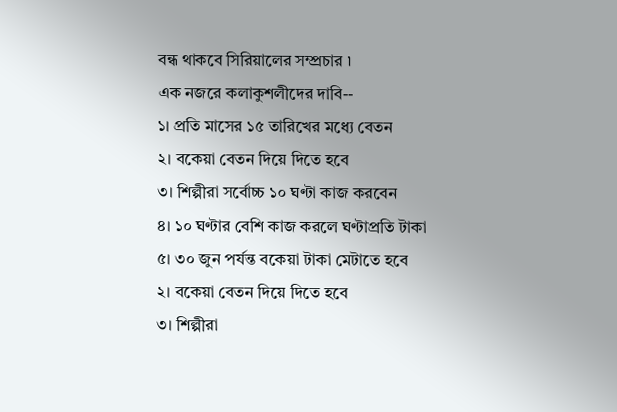বন্ধ থাকবে সিরিয়ালের সম্প্রচার ৷
এক নজরে কলাকুশলীদের দাবি--
১। প্রতি মাসের ১৫ তারিখের মধ্যে বেতন
২। বকেয়া বেতন দিয়ে দিতে হবে
৩। শিল্পীরা সর্বোচ্চ ১০ ঘণ্টা কাজ করবেন
৪। ১০ ঘণ্টার বেশি কাজ করলে ঘণ্টাপ্রতি টাকা
৫। ৩০ জুন পর্যন্ত বকেয়া টাকা মেটাতে হবে
২। বকেয়া বেতন দিয়ে দিতে হবে
৩। শিল্পীরা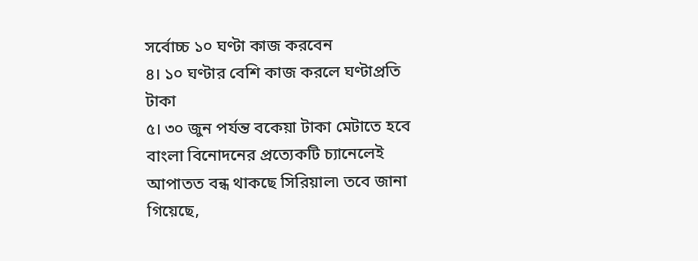সর্বোচ্চ ১০ ঘণ্টা কাজ করবেন
৪। ১০ ঘণ্টার বেশি কাজ করলে ঘণ্টাপ্রতি টাকা
৫। ৩০ জুন পর্যন্ত বকেয়া টাকা মেটাতে হবে
বাংলা বিনোদনের প্রত্যেকটি চ্যানেলেই আপাতত বন্ধ থাকছে সিরিয়াল৷ তবে জানা গিয়েছে,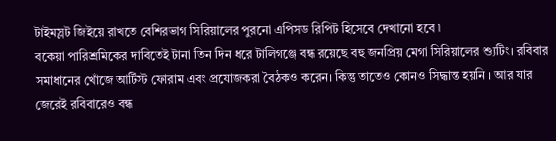টাইমস্লট জিইয়ে রাখতে বেশিরভাগ সিরিয়ালের পুরনো এপিসড রিপিট হিসেবে দেখানো হবে ৷
বকেয়া পারিশ্রমিকের দাবিতেই টানা তিন দিন ধরে টালিগঞ্জে বন্ধ রয়েছে বহু জনপ্রিয় মেগা সিরিয়ালের শ্যুটিং। রবিবার সমাধানের খোঁজে আর্টিস্ট ফোরাম এবং প্রযোজকরা বৈঠকও করেন। কিন্তু তাতেও কোনও সিদ্ধান্ত হয়নি । আর যার জেরেই রবিবারেও বন্ধ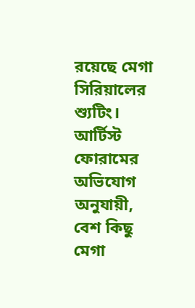রয়েছে মেগা সিরিয়ালের শ্যুটিং।
আর্টিস্ট ফোরামের অভিযোগ অনুযায়ী, বেশ কিছু মেগা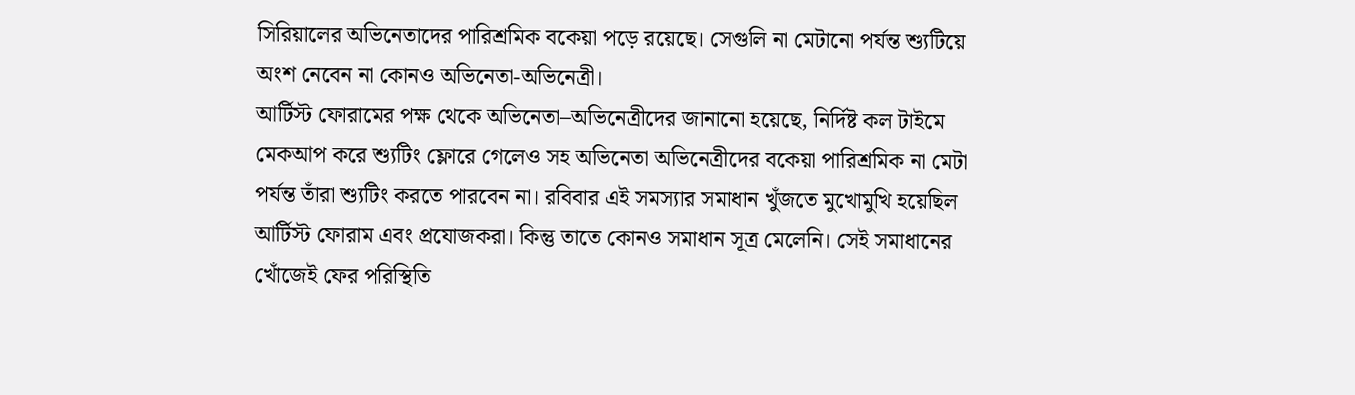সিরিয়ালের অভিনেতাদের পারিশ্রমিক বকেয়া পড়ে রয়েছে। সেগুলি না মেটানো পর্যন্ত শ্যুটিয়ে অংশ নেবেন না কোনও অভিনেতা-অভিনেত্রী।
আর্টিস্ট ফোরামের পক্ষ থেকে অভিনেতা–অভিনেত্রীদের জানানো হয়েছে, নির্দিষ্ট কল টাইমে মেকআপ করে শ্যুটিং ফ্লোরে গেলেও সহ অভিনেতা অভিনেত্রীদের বকেয়া পারিশ্রমিক না মেটা পর্যন্ত তাঁরা শ্যুটিং করতে পারবেন না। রবিবার এই সমস্যার সমাধান খুঁজতে মুখোমুখি হয়েছিল আর্টিস্ট ফোরাম এবং প্রযোজকরা। কিন্তু তাতে কোনও সমাধান সূত্র মেলেনি। সেই সমাধানের খোঁজেই ফের পরিস্থিতি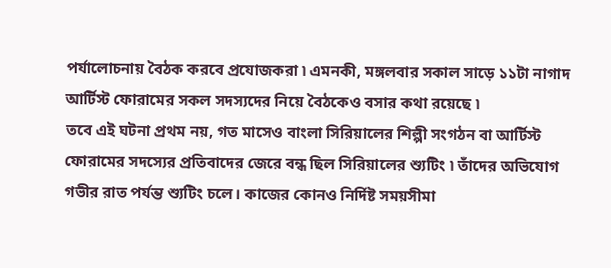পর্যালোচনায় বৈঠক করবে প্রযোজকরা ৷ এমনকী, মঙ্গলবার সকাল সাড়ে ১১টা নাগাদ আর্টিস্ট ফোরামের সকল সদস্যদের নিয়ে বৈঠকেও বসার কথা রয়েছে ৷
তবে এই ঘটনা প্রথম নয়, গত মাসেও বাংলা সিরিয়ালের শিল্পী সংগঠন বা আর্টিস্ট ফোরামের সদস্যের প্রতিবাদের জেরে বন্ধ ছিল সিরিয়ালের শ্যুটিং ৷ তাঁদের অভিযোগ গভীর রাত পর্যন্ত শ্যুটিং চলে। কাজের কোনও নির্দিষ্ট সময়সীমা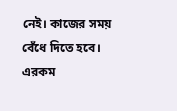নেই। কাজের সময় বেঁধে দিতে হবে। এরকম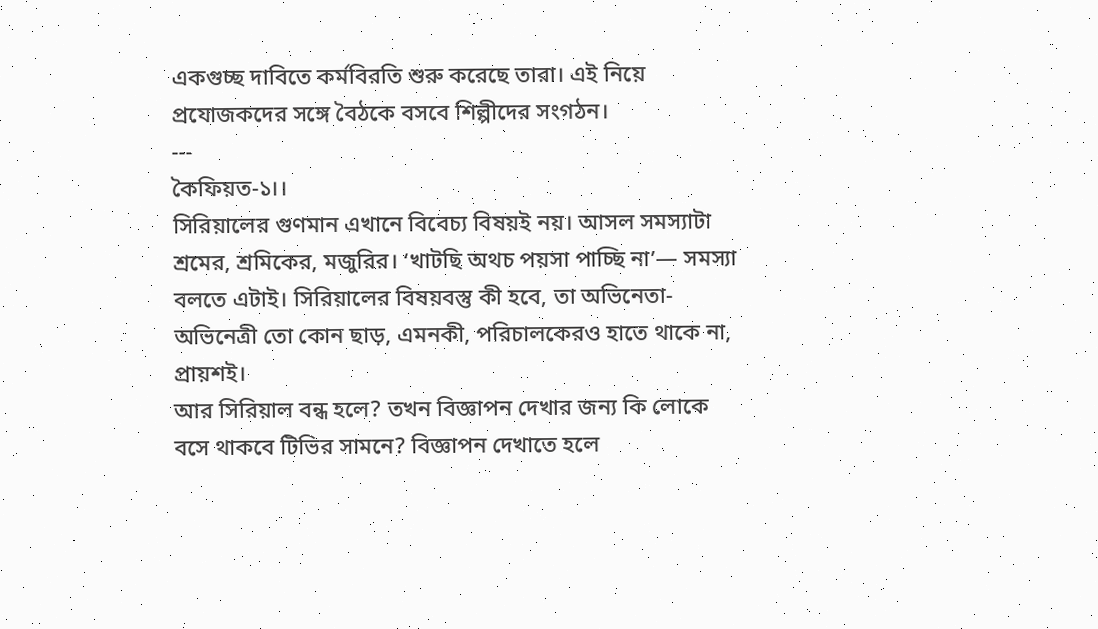একগুচ্ছ দাবিতে কর্মবিরতি শুরু করেছে তারা। এই নিয়ে প্রযোজকদের সঙ্গে বৈঠকে বসবে শিল্পীদের সংগঠন।
---
কৈফিয়ত-১।।
সিরিয়ালের গুণমান এখানে বিবেচ্য বিষয়ই নয়। আসল সমস্যাটা শ্রমের, শ্রমিকের, মজুরির। ‘খাটছি অথচ পয়সা পাচ্ছি না’— সমস্যা বলতে এটাই। সিরিয়ালের বিষয়বস্তু কী হবে, তা অভিনেতা-অভিনেত্রী তো কোন ছাড়, এমনকী, পরিচালকেরও হাতে থাকে না, প্রায়শই।
আর সিরিয়াল বন্ধ হলে? তখন বিজ্ঞাপন দেখার জন্য কি লোকে বসে থাকবে টিভির সামনে? বিজ্ঞাপন দেখাতে হলে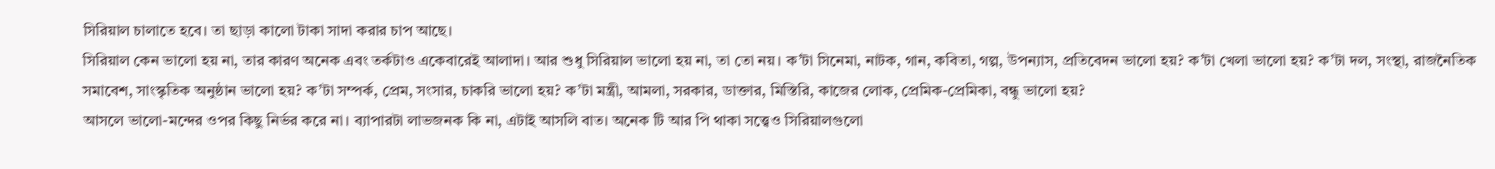সিরিয়াল চালাতে হবে। তা ছাড়া কালো টাকা সাদা করার চাপ আছে।
সিরিয়াল কেন ভালো হয় না, তার কারণ অনেক এবং তর্কটাও একেবারেই আলাদা। আর শুধু সিরিয়াল ভালো হয় না, তা তো নয়। ক’টা সিনেমা, নাটক, গান, কবিতা, গল্প, উপন্যাস, প্রতিবেদন ভালো হয়? ক’টা খেলা ভালো হয়? ক’টা দল, সংস্থা, রাজনৈতিক সমাবেশ, সাংস্কৃতিক অনুষ্ঠান ভালো হয়? ক’টা সম্পর্ক, প্রেম, সংসার, চাকরি ভালো হয়? ক’টা মন্ত্রী, আমলা, সরকার, ডাক্তার, মিস্তিরি, কাজের লোক, প্রেমিক-প্রেমিকা, বন্ধু ভালো হয়?
আসলে ভালো-মন্দের ওপর কিছু নির্ভর করে না। ব্যাপারটা লাভজনক কি না, এটাই আসলি বাত। অনেক টি আর পি থাকা সত্ত্বেও সিরিয়ালগুলো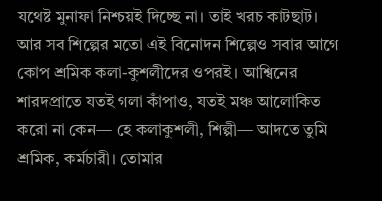যথেষ্ট মুনাফা নিশ্চয়ই দিচ্ছে না। তাই খরচ কাটছাট। আর সব শিল্পের মতো এই বিনোদন শিল্পেও সবার আগে কোপ শ্রমিক কলা-কুশলীদের ওপরই। আশ্বিনের শারদপ্রাতে যতই গলা কাঁপাও, যতই মঞ্চ আলোকিত করো না কেন— হে কলাকুশলী, শিল্পী— আদতে তুমি শ্রমিক, কর্মচারী। তোমার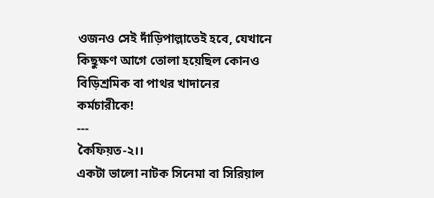ওজনও সেই দাঁড়িপাল্লাতেই হবে, যেখানে কিছুক্ষণ আগে তোলা হয়েছিল কোনও বিড়িশ্রমিক বা পাথর খাদানের কর্মচারীকে!
---
কৈফিয়ত-২।।
একটা ভালো নাটক সিনেমা বা সিরিয়াল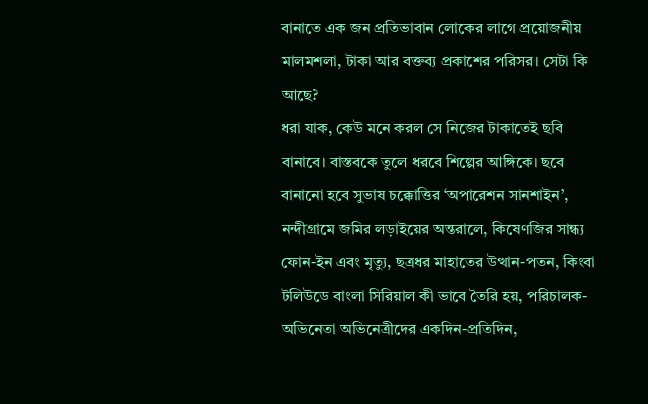বানাতে এক জন প্রতিভাবান লোকের লাগে প্রয়োজনীয় মালমশলা, টাকা আর বক্তব্য প্রকাশের পরিসর। সেটা কি আছে?
ধরা যাক, কেউ মনে করল সে নিজের টাকাতেই ছবি বানাবে। বাস্তবকে তুলে ধরবে শিল্পের আঙ্গিকে। ছবে বানানো হবে সুভাষ চক্কোত্তির ‘অপারেশন সানশাইন’, নন্দীগ্রামে জমির লড়াইয়ের অন্তরালে, কিষেণজির সান্ধ্য ফোন-ইন এবং মৃত্যু, ছত্রধর মাহাতের উত্থান-পতন, কিংবা টলিউডে বাংলা সিরিয়াল কী ভাবে তৈরি হয়, পরিচালক-অভিনেতা অভিনেত্রীদের একদিন-প্রতিদিন,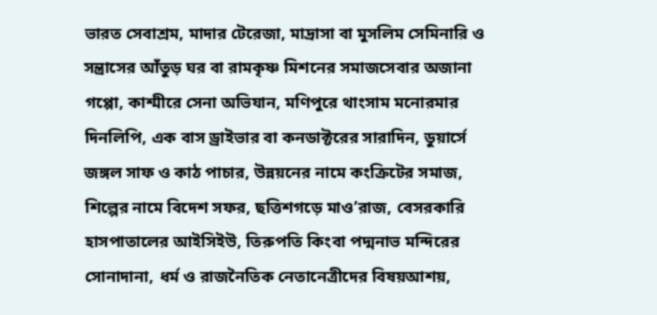ভারত সেবাশ্রম, মাদার টেরেজা, মাদ্রাসা বা মুসলিম সেমিনারি ও সন্ত্রাসের আঁতুড় ঘর বা রামকৃষ্ণ মিশনের সমাজসেবার অজানা গপ্পো, কাশ্মীরে সেনা অভিযান, মণিপুরে থাংসাম মনোরমার দিনলিপি, এক বাস ড্রাইভার বা কনডাক্টরের সারাদিন, ডুয়ার্সে জঙ্গল সাফ ও কাঠ পাচার, উন্নয়নের নামে কংক্রিটের সমাজ, শিল্পের নামে বিদেশ সফর, ছত্তিশগড়ে মাও’রাজ, বেসরকারি হাসপাতালের আইসিইউ, তিরুপতি কিংবা পদ্মনাভ মন্দিরের সোনাদানা, ধর্ম ও রাজনৈতিক নেতানেত্রীদের বিষয়আশয়,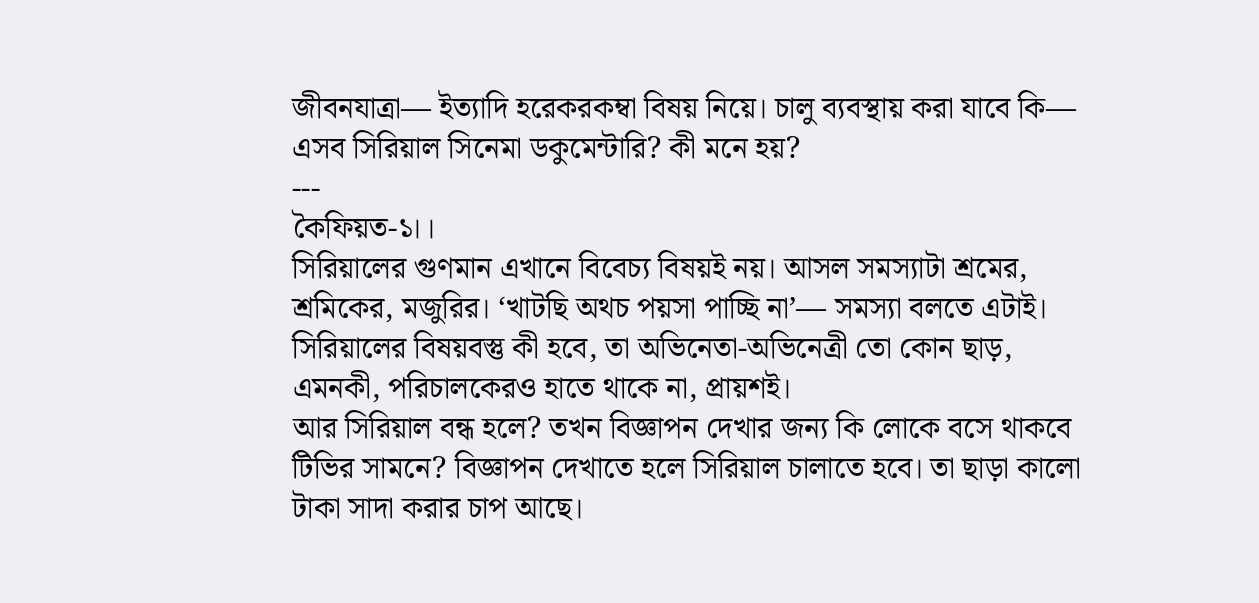জীবনযাত্রা— ইত্যাদি হরেকরকম্বা বিষয় নিয়ে। চালু ব্যবস্থায় করা যাবে কি— এসব সিরিয়াল সিনেমা ডকুমেন্টারি? কী মনে হয়?
---
কৈফিয়ত-১।।
সিরিয়ালের গুণমান এখানে বিবেচ্য বিষয়ই নয়। আসল সমস্যাটা শ্রমের, শ্রমিকের, মজুরির। ‘খাটছি অথচ পয়সা পাচ্ছি না’— সমস্যা বলতে এটাই। সিরিয়ালের বিষয়বস্তু কী হবে, তা অভিনেতা-অভিনেত্রী তো কোন ছাড়, এমনকী, পরিচালকেরও হাতে থাকে না, প্রায়শই।
আর সিরিয়াল বন্ধ হলে? তখন বিজ্ঞাপন দেখার জন্য কি লোকে বসে থাকবে টিভির সামনে? বিজ্ঞাপন দেখাতে হলে সিরিয়াল চালাতে হবে। তা ছাড়া কালো টাকা সাদা করার চাপ আছে।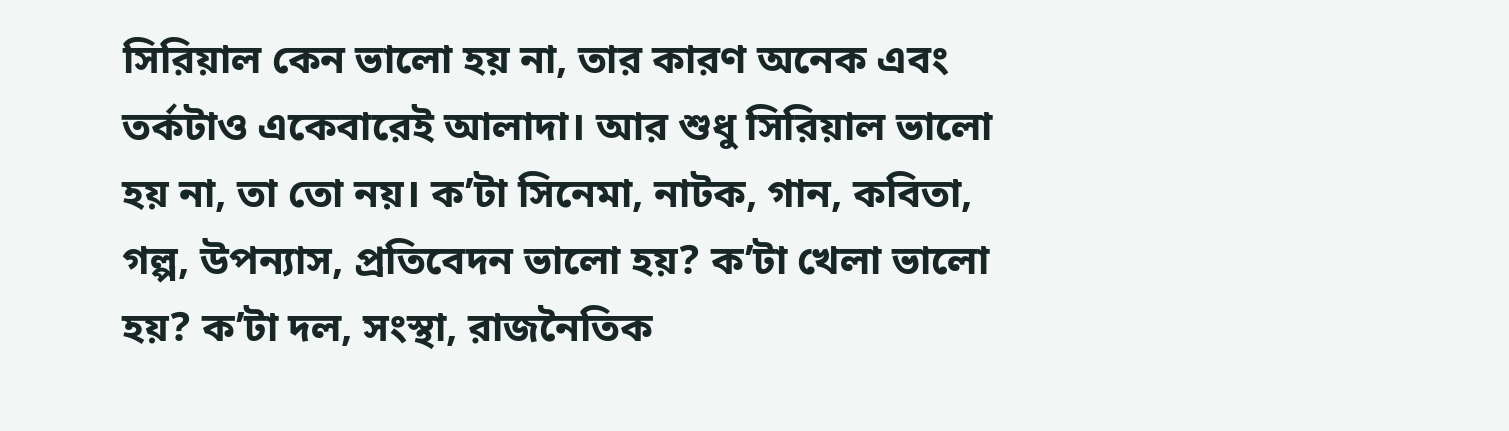সিরিয়াল কেন ভালো হয় না, তার কারণ অনেক এবং তর্কটাও একেবারেই আলাদা। আর শুধু সিরিয়াল ভালো হয় না, তা তো নয়। ক’টা সিনেমা, নাটক, গান, কবিতা, গল্প, উপন্যাস, প্রতিবেদন ভালো হয়? ক’টা খেলা ভালো হয়? ক’টা দল, সংস্থা, রাজনৈতিক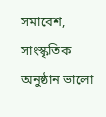সমাবেশ, সাংস্কৃতিক অনুষ্ঠান ভালো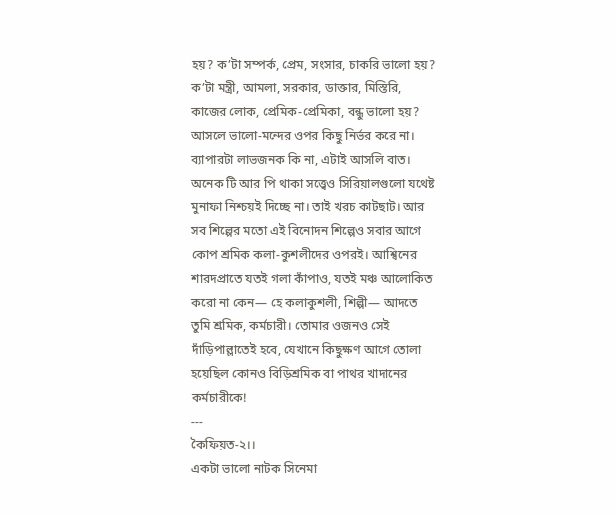হয়? ক’টা সম্পর্ক, প্রেম, সংসার, চাকরি ভালো হয়? ক’টা মন্ত্রী, আমলা, সরকার, ডাক্তার, মিস্তিরি, কাজের লোক, প্রেমিক-প্রেমিকা, বন্ধু ভালো হয়?
আসলে ভালো-মন্দের ওপর কিছু নির্ভর করে না। ব্যাপারটা লাভজনক কি না, এটাই আসলি বাত। অনেক টি আর পি থাকা সত্ত্বেও সিরিয়ালগুলো যথেষ্ট মুনাফা নিশ্চয়ই দিচ্ছে না। তাই খরচ কাটছাট। আর সব শিল্পের মতো এই বিনোদন শিল্পেও সবার আগে কোপ শ্রমিক কলা-কুশলীদের ওপরই। আশ্বিনের শারদপ্রাতে যতই গলা কাঁপাও, যতই মঞ্চ আলোকিত করো না কেন— হে কলাকুশলী, শিল্পী— আদতে তুমি শ্রমিক, কর্মচারী। তোমার ওজনও সেই দাঁড়িপাল্লাতেই হবে, যেখানে কিছুক্ষণ আগে তোলা হয়েছিল কোনও বিড়িশ্রমিক বা পাথর খাদানের কর্মচারীকে!
---
কৈফিয়ত-২।।
একটা ভালো নাটক সিনেমা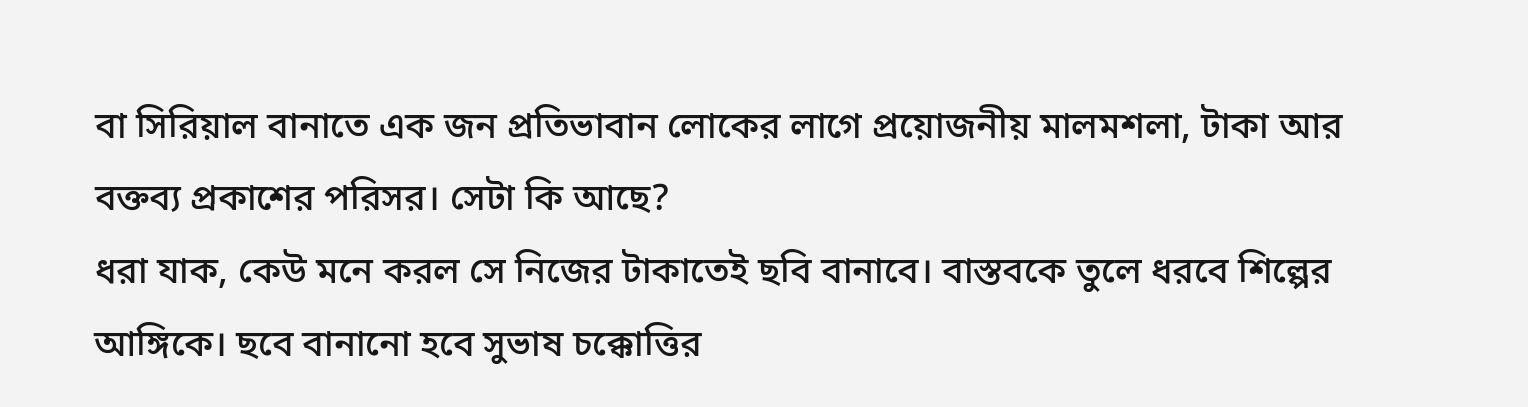বা সিরিয়াল বানাতে এক জন প্রতিভাবান লোকের লাগে প্রয়োজনীয় মালমশলা, টাকা আর বক্তব্য প্রকাশের পরিসর। সেটা কি আছে?
ধরা যাক, কেউ মনে করল সে নিজের টাকাতেই ছবি বানাবে। বাস্তবকে তুলে ধরবে শিল্পের আঙ্গিকে। ছবে বানানো হবে সুভাষ চক্কোত্তির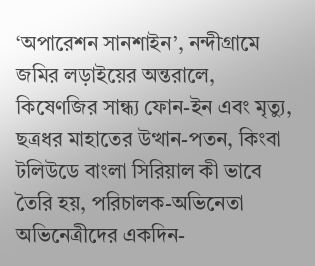‘অপারেশন সানশাইন’, নন্দীগ্রামে জমির লড়াইয়ের অন্তরালে, কিষেণজির সান্ধ্য ফোন-ইন এবং মৃত্যু, ছত্রধর মাহাতের উত্থান-পতন, কিংবা টলিউডে বাংলা সিরিয়াল কী ভাবে তৈরি হয়, পরিচালক-অভিনেতা অভিনেত্রীদের একদিন-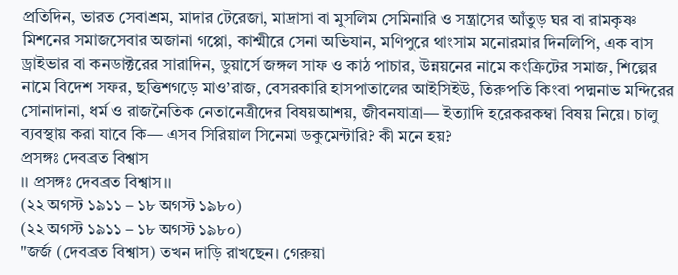প্রতিদিন, ভারত সেবাশ্রম, মাদার টেরেজা, মাদ্রাসা বা মুসলিম সেমিনারি ও সন্ত্রাসের আঁতুড় ঘর বা রামকৃষ্ণ মিশনের সমাজসেবার অজানা গপ্পো, কাশ্মীরে সেনা অভিযান, মণিপুরে থাংসাম মনোরমার দিনলিপি, এক বাস ড্রাইভার বা কনডাক্টরের সারাদিন, ডুয়ার্সে জঙ্গল সাফ ও কাঠ পাচার, উন্নয়নের নামে কংক্রিটের সমাজ, শিল্পের নামে বিদেশ সফর, ছত্তিশগড়ে মাও’রাজ, বেসরকারি হাসপাতালের আইসিইউ, তিরুপতি কিংবা পদ্মনাভ মন্দিরের সোনাদানা, ধর্ম ও রাজনৈতিক নেতানেত্রীদের বিষয়আশয়, জীবনযাত্রা— ইত্যাদি হরেকরকম্বা বিষয় নিয়ে। চালু ব্যবস্থায় করা যাবে কি— এসব সিরিয়াল সিনেমা ডকুমেন্টারি? কী মনে হয়?
প্রসঙ্গঃ দেবব্রত বিশ্বাস
।। প্রসঙ্গঃ দেবব্রত বিশ্বাস।।
(২২ অগস্ট ১৯১১ – ১৮ অগস্ট ১৯৮০)
(২২ অগস্ট ১৯১১ – ১৮ অগস্ট ১৯৮০)
"জর্জ (দেবব্রত বিশ্বাস) তখন দাড়ি রাখছেন। গেরুয়া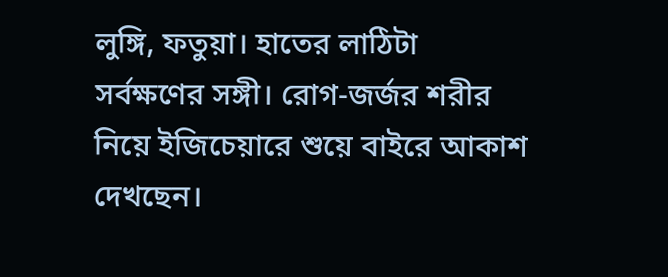লুঙ্গি, ফতুয়া। হাতের লাঠিটা সর্বক্ষণের সঙ্গী। রোগ-জর্জর শরীর নিয়ে ইজিচেয়ারে শুয়ে বাইরে আকাশ দেখছেন।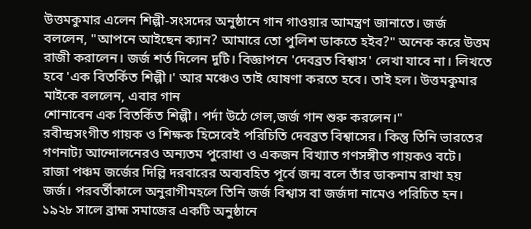উত্তমকুমার এলেন শিল্পী-সংসদের অনুষ্ঠানে গান গাওয়ার আমন্ত্রণ জানাতে। জর্জ বললেন, "আপনে আইছেন ক্যান? আমারে তো পুলিশ ডাকতে হইব?" অনেক করে উত্তম রাজী করালেন। জর্জ শর্ত দিলেন দুটি। বিজ্ঞাপনে 'দেবব্রত বিশ্বাস' লেখা যাবে না। লিখতে হবে 'এক বিতর্কিত শিল্পী।' আর মঞ্চেও তাই ঘোষণা করতে হবে। তাই হল। উত্তমকুমার মাইকে বললেন, এবার গান
শোনাবেন এক বিতর্কিত শিল্পী। পর্দা উঠে গেল,জর্জ গান শুরু করলেন।"
রবীন্দ্রসংগীত গায়ক ও শিক্ষক হিসেবেই পরিচিতি দেবব্রত বিশ্বাসের। কিন্তু তিনি ভারতের গণনাট্য আন্দোলনেরও অন্যতম পুরোধা ও একজন বিখ্যাত গণসঙ্গীত গায়কও বটে। রাজা পঞ্চম জর্জের দিল্লি দরবারের অব্যবহিত পূর্বে জন্ম বলে তাঁর ডাকনাম রাখা হয় জর্জ। পরবর্তীকালে অনুরাগীমহলে তিনি জর্জ বিশ্বাস বা জর্জদা নামেও পরিচিত হন।
১৯২৮ সালে ব্রাহ্ম সমাজের একটি অনুষ্ঠানে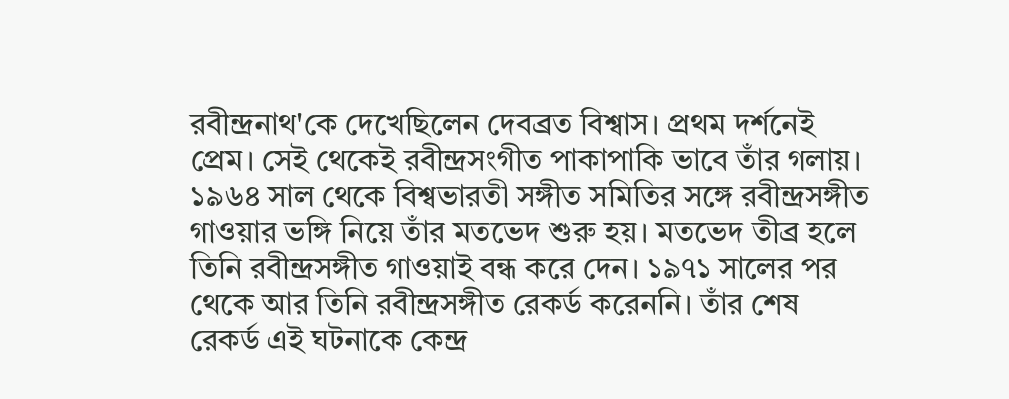রবীন্দ্রনাথ'কে দেখেছিলেন দেবব্রত বিশ্বাস। প্রথম দর্শনেই প্রেম। সেই থেকেই রবীন্দ্রসংগীত পাকাপাকি ভাবে তাঁর গলায়।
১৯৬৪ সাল থেকে বিশ্বভারতী সঙ্গীত সমিতির সঙ্গে রবীন্দ্রসঙ্গীত গাওয়ার ভঙ্গি নিয়ে তাঁর মতভেদ শুরু হয়। মতভেদ তীব্র হলে তিনি রবীন্দ্রসঙ্গীত গাওয়াই বন্ধ করে দেন। ১৯৭১ সালের পর থেকে আর তিনি রবীন্দ্রসঙ্গীত রেকর্ড করেননি। তাঁর শেষ রেকর্ড এই ঘটনাকে কেন্দ্র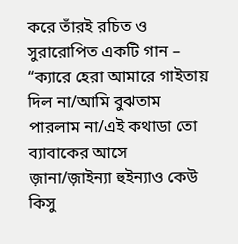করে তাঁরই রচিত ও সুরারোপিত একটি গান – “ক্যারে হেরা আমারে গাইতায় দিল না/আমি বুঝতাম পারলাম না/এই কথাডা তো ব্যাবাকের আসে জ়ানা/জ়াইন্যা হুইন্যাও কেউ কিসু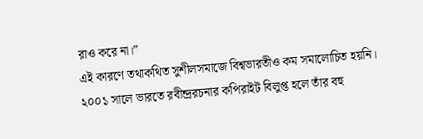রাও করে না।”
এই কারণে তথাকথিত সুশীলসমাজে বিশ্বভারতীও কম সমালোচিত হয়নি। ২০০১ সালে ভারতে রবীন্দ্ররচনার কপিরাইট বিলুপ্ত হলে তাঁর বহু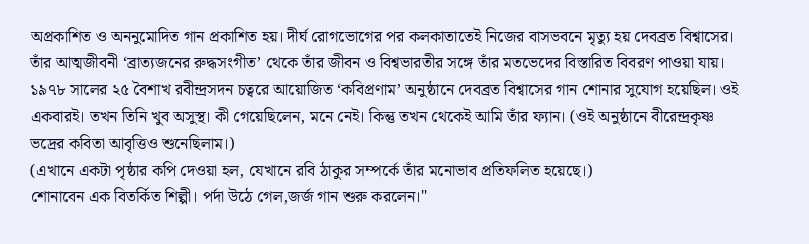অপ্রকাশিত ও অননুমোদিত গান প্রকাশিত হয়। দীর্ঘ রোগভোগের পর কলকাতাতেই নিজের বাসভবনে মৃত্যু হয় দেবব্রত বিশ্বাসের। তাঁর আত্মজীবনী ‘ব্রাত্যজনের রুদ্ধসংগীত’ থেকে তাঁর জীবন ও বিশ্বভারতীর সঙ্গে তাঁর মতভেদের বিস্তারিত বিবরণ পাওয়া যায়।
১৯৭৮ সালের ২৫ বৈশাখ রবীন্দ্রসদন চত্বরে আয়োজিত ‘কবিপ্রণাম’ অনুষ্ঠানে দেবব্রত বিশ্বাসের গান শোনার সুযোগ হয়েছিল। ওই একবারই। তখন তিনি খুব অসুস্থ। কী গেয়েছিলেন, মনে নেই। কিন্তু তখন থেকেই আমি তাঁর ফ্যান। (ওই অনুষ্ঠানে বীরেন্দ্রকৃষ্ণ ভদ্রের কবিতা আবৃত্তিও শুনেছিলাম।)
(এখানে একটা পৃষ্ঠার কপি দেওয়া হল, যেখানে রবি ঠাকুর সম্পর্কে তাঁর মনোভাব প্রতিফলিত হয়েছে।)
শোনাবেন এক বিতর্কিত শিল্পী। পর্দা উঠে গেল,জর্জ গান শুরু করলেন।"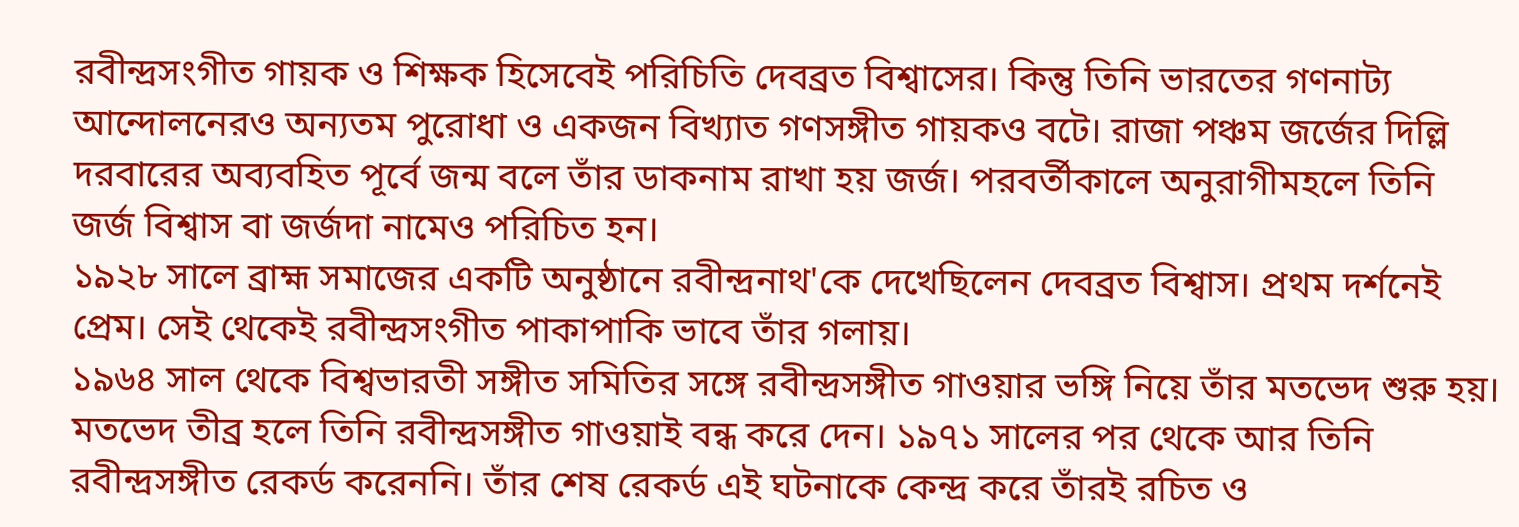রবীন্দ্রসংগীত গায়ক ও শিক্ষক হিসেবেই পরিচিতি দেবব্রত বিশ্বাসের। কিন্তু তিনি ভারতের গণনাট্য আন্দোলনেরও অন্যতম পুরোধা ও একজন বিখ্যাত গণসঙ্গীত গায়কও বটে। রাজা পঞ্চম জর্জের দিল্লি দরবারের অব্যবহিত পূর্বে জন্ম বলে তাঁর ডাকনাম রাখা হয় জর্জ। পরবর্তীকালে অনুরাগীমহলে তিনি জর্জ বিশ্বাস বা জর্জদা নামেও পরিচিত হন।
১৯২৮ সালে ব্রাহ্ম সমাজের একটি অনুষ্ঠানে রবীন্দ্রনাথ'কে দেখেছিলেন দেবব্রত বিশ্বাস। প্রথম দর্শনেই প্রেম। সেই থেকেই রবীন্দ্রসংগীত পাকাপাকি ভাবে তাঁর গলায়।
১৯৬৪ সাল থেকে বিশ্বভারতী সঙ্গীত সমিতির সঙ্গে রবীন্দ্রসঙ্গীত গাওয়ার ভঙ্গি নিয়ে তাঁর মতভেদ শুরু হয়। মতভেদ তীব্র হলে তিনি রবীন্দ্রসঙ্গীত গাওয়াই বন্ধ করে দেন। ১৯৭১ সালের পর থেকে আর তিনি রবীন্দ্রসঙ্গীত রেকর্ড করেননি। তাঁর শেষ রেকর্ড এই ঘটনাকে কেন্দ্র করে তাঁরই রচিত ও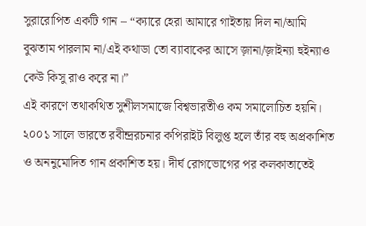সুরারোপিত একটি গান – “ক্যারে হেরা আমারে গাইতায় দিল না/আমি বুঝতাম পারলাম না/এই কথাডা তো ব্যাবাকের আসে জ়ানা/জ়াইন্যা হুইন্যাও কেউ কিসু রাও করে না।”
এই কারণে তথাকথিত সুশীলসমাজে বিশ্বভারতীও কম সমালোচিত হয়নি। ২০০১ সালে ভারতে রবীন্দ্ররচনার কপিরাইট বিলুপ্ত হলে তাঁর বহু অপ্রকাশিত ও অননুমোদিত গান প্রকাশিত হয়। দীর্ঘ রোগভোগের পর কলকাতাতেই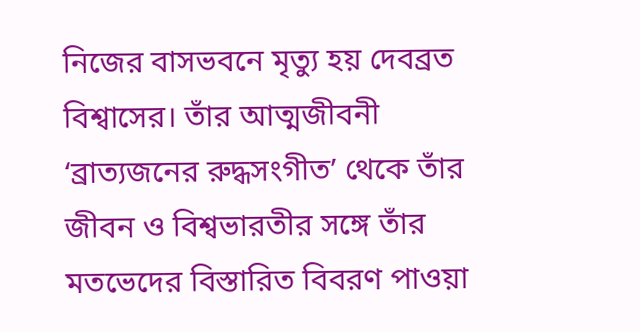নিজের বাসভবনে মৃত্যু হয় দেবব্রত বিশ্বাসের। তাঁর আত্মজীবনী ‘ব্রাত্যজনের রুদ্ধসংগীত’ থেকে তাঁর জীবন ও বিশ্বভারতীর সঙ্গে তাঁর মতভেদের বিস্তারিত বিবরণ পাওয়া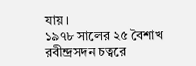যায়।
১৯৭৮ সালের ২৫ বৈশাখ রবীন্দ্রসদন চত্বরে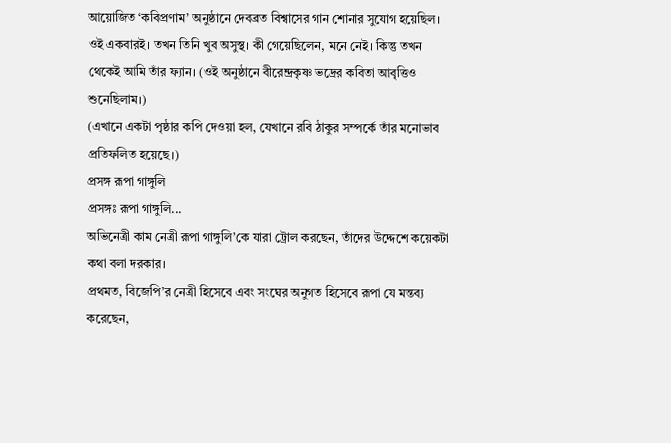আয়োজিত ‘কবিপ্রণাম’ অনুষ্ঠানে দেবব্রত বিশ্বাসের গান শোনার সুযোগ হয়েছিল। ওই একবারই। তখন তিনি খুব অসুস্থ। কী গেয়েছিলেন, মনে নেই। কিন্তু তখন থেকেই আমি তাঁর ফ্যান। (ওই অনুষ্ঠানে বীরেন্দ্রকৃষ্ণ ভদ্রের কবিতা আবৃত্তিও শুনেছিলাম।)
(এখানে একটা পৃষ্ঠার কপি দেওয়া হল, যেখানে রবি ঠাকুর সম্পর্কে তাঁর মনোভাব প্রতিফলিত হয়েছে।)
প্রসঙ্গ রূপা গাঙ্গুলি
প্রসঙ্গঃ রূপা গাঙ্গুলি...
অভিনেত্রী কাম নেত্রী রূপা গাঙ্গুলি’কে যারা ট্রোল করছেন, তাঁদের উদ্দেশে কয়েকটা কথা বলা দরকার।
প্রথমত, বিজেপি’র নেত্রী হিসেবে এবং সংঘের অনুগত হিসেবে রূপা যে মন্তব্য করেছেন,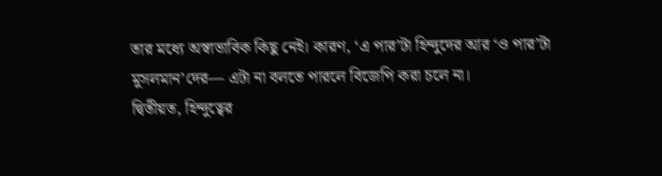তার মধ্যে অস্বাভাবিক কিছু নেই। কারণ, ‘এ পার’টা হিন্দুদের আর ‘ও পার’টা মুসলমান’দের— এটা না বলতে পারলে বিজেপি করা চলে না।
দ্বিতীয়ত, হিন্দুত্বের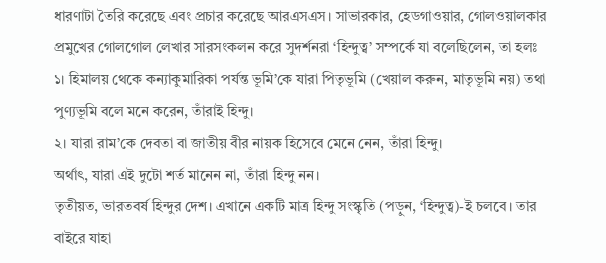ধারণাটা তৈরি করেছে এবং প্রচার করেছে আরএসএস। সাভারকার, হেডগাওয়ার, গোলওয়ালকার প্রমুখের গোলগোল লেখার সারসংকলন করে সুদর্শনরা ‘হিন্দুত্ব’ সম্পর্কে যা বলেছিলেন, তা হলঃ
১। হিমালয় থেকে কন্যাকুমারিকা পর্যন্ত ভূমি’কে যারা পিতৃভূমি (খেয়াল করুন, মাতৃভূমি নয়) তথা পুণ্যভূমি বলে মনে করেন, তাঁরাই হিন্দু।
২। যারা রাম’কে দেবতা বা জাতীয় বীর নায়ক হিসেবে মেনে নেন, তাঁরা হিন্দু।
অর্থাৎ, যারা এই দুটো শর্ত মানেন না, তাঁরা হিন্দু নন।
তৃতীয়ত, ভারতবর্ষ হিন্দুর দেশ। এখানে একটি মাত্র হিন্দু সংস্কৃতি (পড়ুন, ‘হিন্দুত্ব)-ই চলবে। তার বাইরে যাহা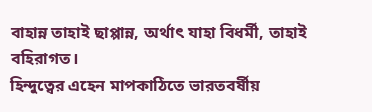বাহান্ন তাহাই ছাপ্পান্ন, অর্থাৎ যাহা বিধর্মী, তাহাই বহিরাগত।
হিন্দুত্বের এহেন মাপকাঠিতে ভারতবর্ষীয়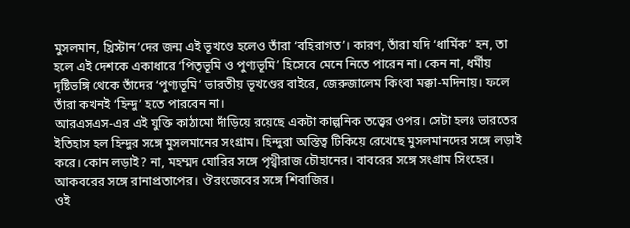মুসলমান, খ্রিস্টান’দের জন্ম এই ভূখণ্ডে হলেও তাঁরা ‘বহিরাগত’। কারণ, তাঁরা যদি ‘ধার্মিক’ হন, তা হলে এই দেশকে একাধারে ‘পিতৃভূমি ও পুণ্যভূমি’ হিসেবে মেনে নিতে পারেন না। কেন না, ধর্মীয় দৃষ্টিভঙ্গি থেকে তাঁদের ‘পুণ্যভূমি’ ভারতীয় ভূখণ্ডের বাইরে, জেরুজালেম কিংবা মক্কা-মদিনায়। ফলে তাঁরা কখনই ‘হিন্দু’ হতে পারবেন না।
আরএসএস-এর এই যুক্তি কাঠামো দাঁড়িয়ে রয়েছে একটা কাল্পনিক তত্ত্বের ওপর। সেটা হলঃ ভারতের ইতিহাস হল হিন্দুর সঙ্গে মুসলমানের সংগ্রাম। হিন্দুরা অস্তিত্ব টিকিয়ে রেখেছে মুসলমানদের সঙ্গে লড়াই করে। কোন লড়াই? না, মহম্মদ ঘোরির সঙ্গে পৃথ্বীরাজ চৌহানের। বাবরের সঙ্গে সংগ্রাম সিংহের। আকবরের সঙ্গে রানাপ্রতাপের। ঔরংজেবের সঙ্গে শিবাজির।
ওই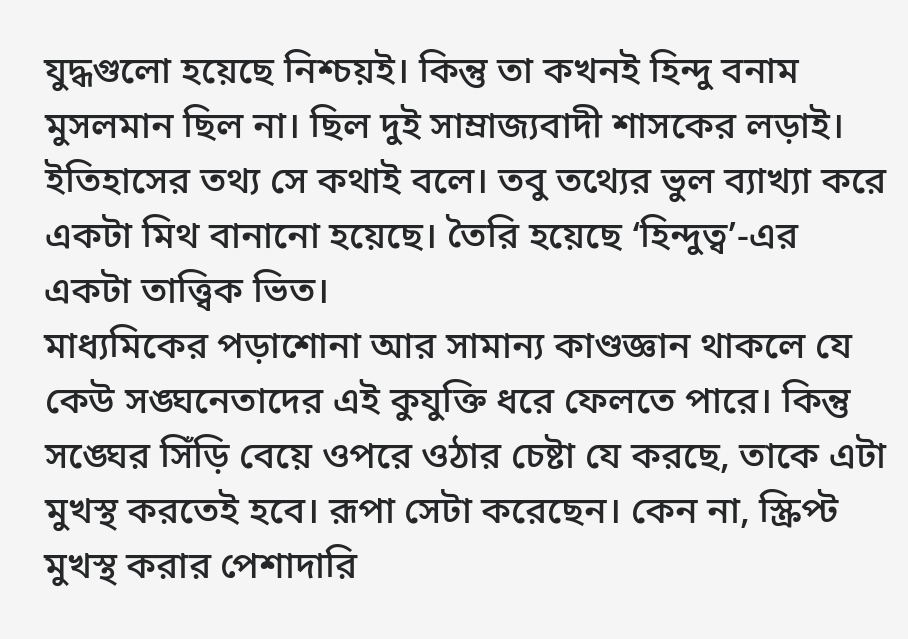যুদ্ধগুলো হয়েছে নিশ্চয়ই। কিন্তু তা কখনই হিন্দু বনাম মুসলমান ছিল না। ছিল দুই সাম্রাজ্যবাদী শাসকের লড়াই। ইতিহাসের তথ্য সে কথাই বলে। তবু তথ্যের ভুল ব্যাখ্যা করে একটা মিথ বানানো হয়েছে। তৈরি হয়েছে ‘হিন্দুত্ব’-এর একটা তাত্ত্বিক ভিত।
মাধ্যমিকের পড়াশোনা আর সামান্য কাণ্ডজ্ঞান থাকলে যে কেউ সঙ্ঘনেতাদের এই কুযুক্তি ধরে ফেলতে পারে। কিন্তু সঙ্ঘের সিঁড়ি বেয়ে ওপরে ওঠার চেষ্টা যে করছে, তাকে এটা মুখস্থ করতেই হবে। রূপা সেটা করেছেন। কেন না, স্ক্রিপ্ট মুখস্থ করার পেশাদারি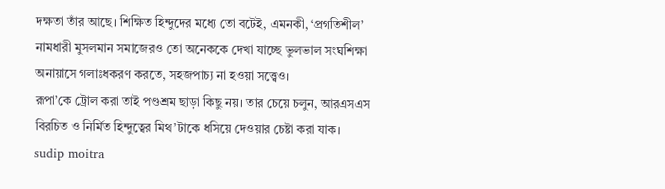দক্ষতা তাঁর আছে। শিক্ষিত হিন্দুদের মধ্যে তো বটেই, এমনকী, ‘প্রগতিশীল’ নামধারী মুসলমান সমাজেরও তো অনেককে দেখা যাচ্ছে ভুলভাল সংঘশিক্ষা অনায়াসে গলাঃধকরণ করতে, সহজপাচ্য না হওয়া সত্ত্বেও।
রূপা’কে ট্রোল করা তাই পণ্ডশ্রম ছাড়া কিছু নয়। তার চেয়ে চলুন, আরএসএস বিরচিত ও নির্মিত হিন্দুত্বের মিথ’টাকে ধসিয়ে দেওয়ার চেষ্টা করা যাক।
sudip moitra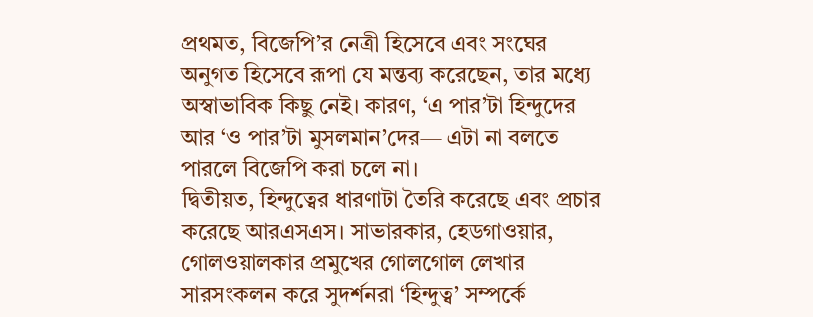প্রথমত, বিজেপি’র নেত্রী হিসেবে এবং সংঘের অনুগত হিসেবে রূপা যে মন্তব্য করেছেন, তার মধ্যে অস্বাভাবিক কিছু নেই। কারণ, ‘এ পার’টা হিন্দুদের আর ‘ও পার’টা মুসলমান’দের— এটা না বলতে পারলে বিজেপি করা চলে না।
দ্বিতীয়ত, হিন্দুত্বের ধারণাটা তৈরি করেছে এবং প্রচার করেছে আরএসএস। সাভারকার, হেডগাওয়ার, গোলওয়ালকার প্রমুখের গোলগোল লেখার সারসংকলন করে সুদর্শনরা ‘হিন্দুত্ব’ সম্পর্কে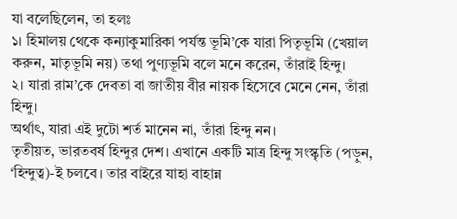যা বলেছিলেন, তা হলঃ
১। হিমালয় থেকে কন্যাকুমারিকা পর্যন্ত ভূমি’কে যারা পিতৃভূমি (খেয়াল করুন, মাতৃভূমি নয়) তথা পুণ্যভূমি বলে মনে করেন, তাঁরাই হিন্দু।
২। যারা রাম’কে দেবতা বা জাতীয় বীর নায়ক হিসেবে মেনে নেন, তাঁরা হিন্দু।
অর্থাৎ, যারা এই দুটো শর্ত মানেন না, তাঁরা হিন্দু নন।
তৃতীয়ত, ভারতবর্ষ হিন্দুর দেশ। এখানে একটি মাত্র হিন্দু সংস্কৃতি (পড়ুন, ‘হিন্দুত্ব)-ই চলবে। তার বাইরে যাহা বাহান্ন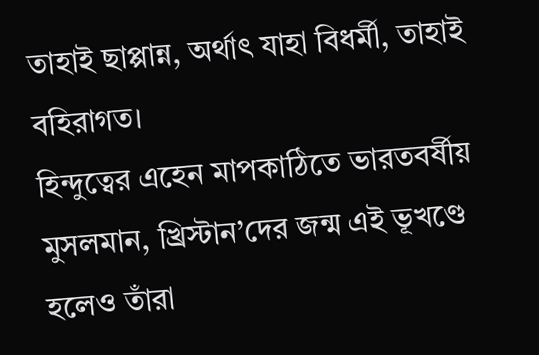তাহাই ছাপ্পান্ন, অর্থাৎ যাহা বিধর্মী, তাহাই বহিরাগত।
হিন্দুত্বের এহেন মাপকাঠিতে ভারতবর্ষীয় মুসলমান, খ্রিস্টান’দের জন্ম এই ভূখণ্ডে হলেও তাঁরা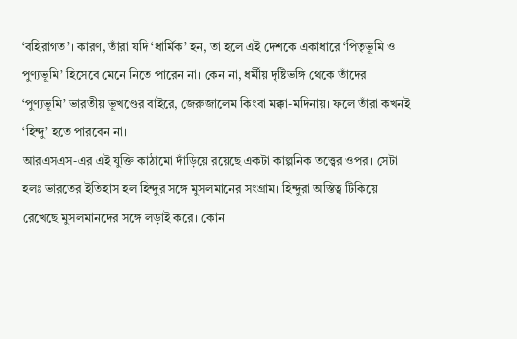‘বহিরাগত’। কারণ, তাঁরা যদি ‘ধার্মিক’ হন, তা হলে এই দেশকে একাধারে ‘পিতৃভূমি ও পুণ্যভূমি’ হিসেবে মেনে নিতে পারেন না। কেন না, ধর্মীয় দৃষ্টিভঙ্গি থেকে তাঁদের ‘পুণ্যভূমি’ ভারতীয় ভূখণ্ডের বাইরে, জেরুজালেম কিংবা মক্কা-মদিনায়। ফলে তাঁরা কখনই ‘হিন্দু’ হতে পারবেন না।
আরএসএস-এর এই যুক্তি কাঠামো দাঁড়িয়ে রয়েছে একটা কাল্পনিক তত্ত্বের ওপর। সেটা হলঃ ভারতের ইতিহাস হল হিন্দুর সঙ্গে মুসলমানের সংগ্রাম। হিন্দুরা অস্তিত্ব টিকিয়ে রেখেছে মুসলমানদের সঙ্গে লড়াই করে। কোন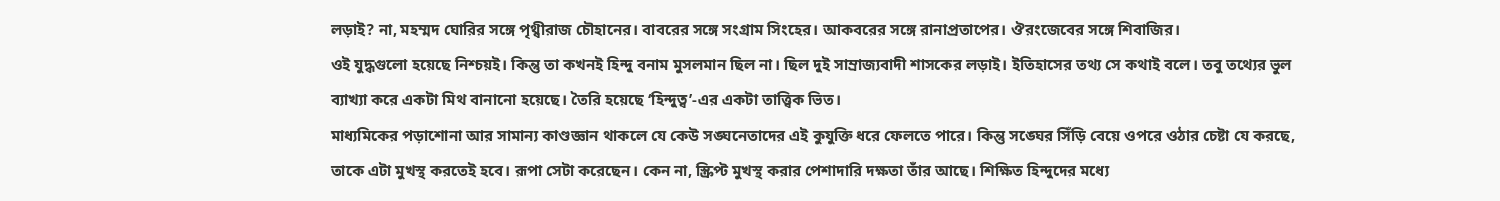লড়াই? না, মহম্মদ ঘোরির সঙ্গে পৃথ্বীরাজ চৌহানের। বাবরের সঙ্গে সংগ্রাম সিংহের। আকবরের সঙ্গে রানাপ্রতাপের। ঔরংজেবের সঙ্গে শিবাজির।
ওই যুদ্ধগুলো হয়েছে নিশ্চয়ই। কিন্তু তা কখনই হিন্দু বনাম মুসলমান ছিল না। ছিল দুই সাম্রাজ্যবাদী শাসকের লড়াই। ইতিহাসের তথ্য সে কথাই বলে। তবু তথ্যের ভুল ব্যাখ্যা করে একটা মিথ বানানো হয়েছে। তৈরি হয়েছে ‘হিন্দুত্ব’-এর একটা তাত্ত্বিক ভিত।
মাধ্যমিকের পড়াশোনা আর সামান্য কাণ্ডজ্ঞান থাকলে যে কেউ সঙ্ঘনেতাদের এই কুযুক্তি ধরে ফেলতে পারে। কিন্তু সঙ্ঘের সিঁড়ি বেয়ে ওপরে ওঠার চেষ্টা যে করছে, তাকে এটা মুখস্থ করতেই হবে। রূপা সেটা করেছেন। কেন না, স্ক্রিপ্ট মুখস্থ করার পেশাদারি দক্ষতা তাঁর আছে। শিক্ষিত হিন্দুদের মধ্যে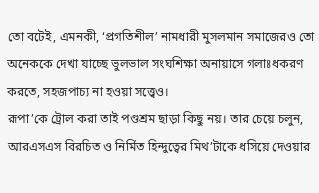তো বটেই, এমনকী, ‘প্রগতিশীল’ নামধারী মুসলমান সমাজেরও তো অনেককে দেখা যাচ্ছে ভুলভাল সংঘশিক্ষা অনায়াসে গলাঃধকরণ করতে, সহজপাচ্য না হওয়া সত্ত্বেও।
রূপা’কে ট্রোল করা তাই পণ্ডশ্রম ছাড়া কিছু নয়। তার চেয়ে চলুন, আরএসএস বিরচিত ও নির্মিত হিন্দুত্বের মিথ’টাকে ধসিয়ে দেওয়ার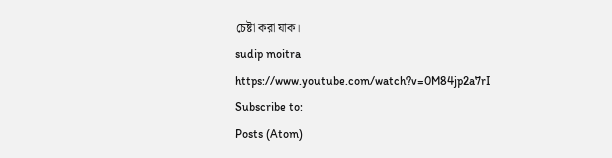চেষ্টা করা যাক।
sudip moitra
https://www.youtube.com/watch?v=0M84jp2a7rI
Subscribe to:
Posts (Atom)